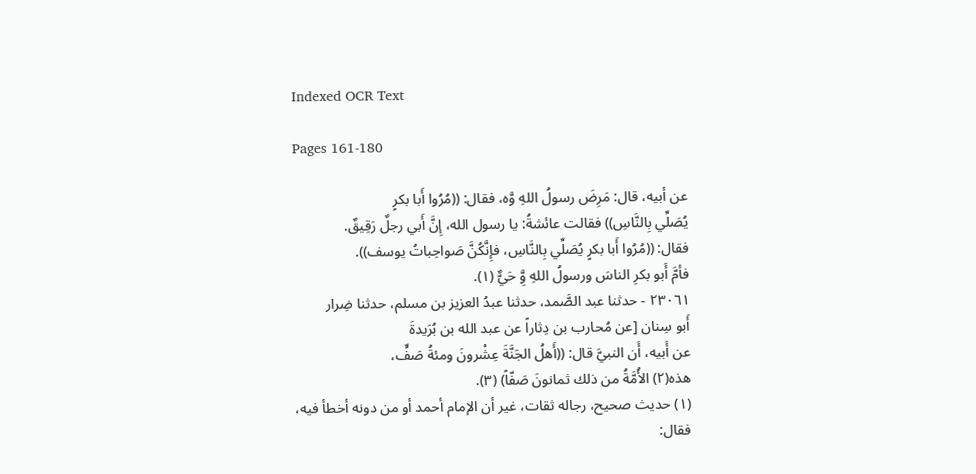Indexed OCR Text

Pages 161-180

عن أبيه، قال: مَرِضَ رسولُ اللهِ وَّه، فقال: ((مُرُوا أَبا بكرٍ
يُصَلِّي بِالنَّاسِ)) فقالت عائشةُ: يا رسول الله، إِنَّ أَبي رجلٌ رَقِيقٌ.
فقال: ((مُرُوا أَبا بكرٍ يُصَلِّي بِالنَّاسِ، فإِنَّكُنَّ صَواحِباتُ يوسف)).
فأمَّ أَبو بكرِ الناسَ ورسولُ اللهِ وَِّ حَيٌّ (١).
٢٣٠٦١ - حدثنا عبد الصَّمد، حدثنا عبدُ العزيز بن مسلم، حدثنا ضِرار
أَبو سِنان [عن مُحارب بن دِثاراً عن عبد الله بن بُرَيدةَ
عن أَبيه، أَن النبيَّ قال: ((أَهلُ الجَنَّةَ عِشْرونَ ومئةُ صَفٍّ،
هذه(٢) الأُمَّةُ من ذلك ثمانونَ صَفّاً) (٣).
(١) حديث صحيح، رجاله ثقات، غير أن الإمام أحمد أو من دونه أخطأ فيه،
فقال: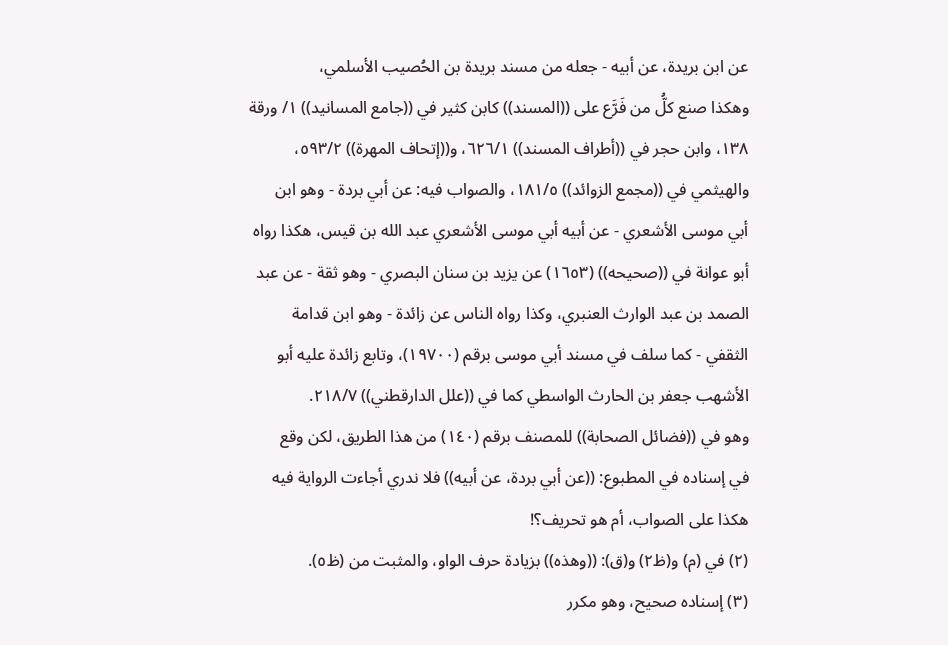عن ابن بريدة، عن أبيه - جعله من مسند بريدة بن الحُصيب الأسلمي،
وهكذا صنع كلُّ من فَرَّع على ((المسند)) كابن كثير في ((جامع المسانيد)) ١/ ورقة
١٣٨، وابن حجر في ((أطراف المسند)) ٦٢٦/١، و((إتحاف المهرة)) ٥٩٣/٢،
والهيثمي في ((مجمع الزوائد)) ١٨١/٥، والصواب فيه: عن أبي بردة - وهو ابن
أبي موسى الأشعري - عن أبيه أبي موسى الأشعري عبد الله بن قيس، هكذا رواه
أبو عوانة في ((صحيحه)) (١٦٥٣) عن يزيد بن سنان البصري - وهو ثقة - عن عبد
الصمد بن عبد الوارث العنبري، وكذا رواه الناس عن زائدة - وهو ابن قدامة
الثقفي - كما سلف في مسند أبي موسى برقم (١٩٧٠٠)، وتابع زائدة عليه أبو
الأشهب جعفر بن الحارث الواسطي كما في ((علل الدارقطني)) ٢١٨/٧.
وهو في ((فضائل الصحابة)) للمصنف برقم (١٤٠) من هذا الطريق، لكن وقع
في إسناده في المطبوع: ((عن أبي بردة، عن أبيه)) فلا ندري أجاءت الرواية فيه
هكذا على الصواب، أم هو تحريف؟!
(٢) في (م) و(ظ٢) و(ق): ((وهذه)) بزيادة حرف الواو، والمثبت من (ظ٥).
(٣) إسناده صحيح، وهو مكرر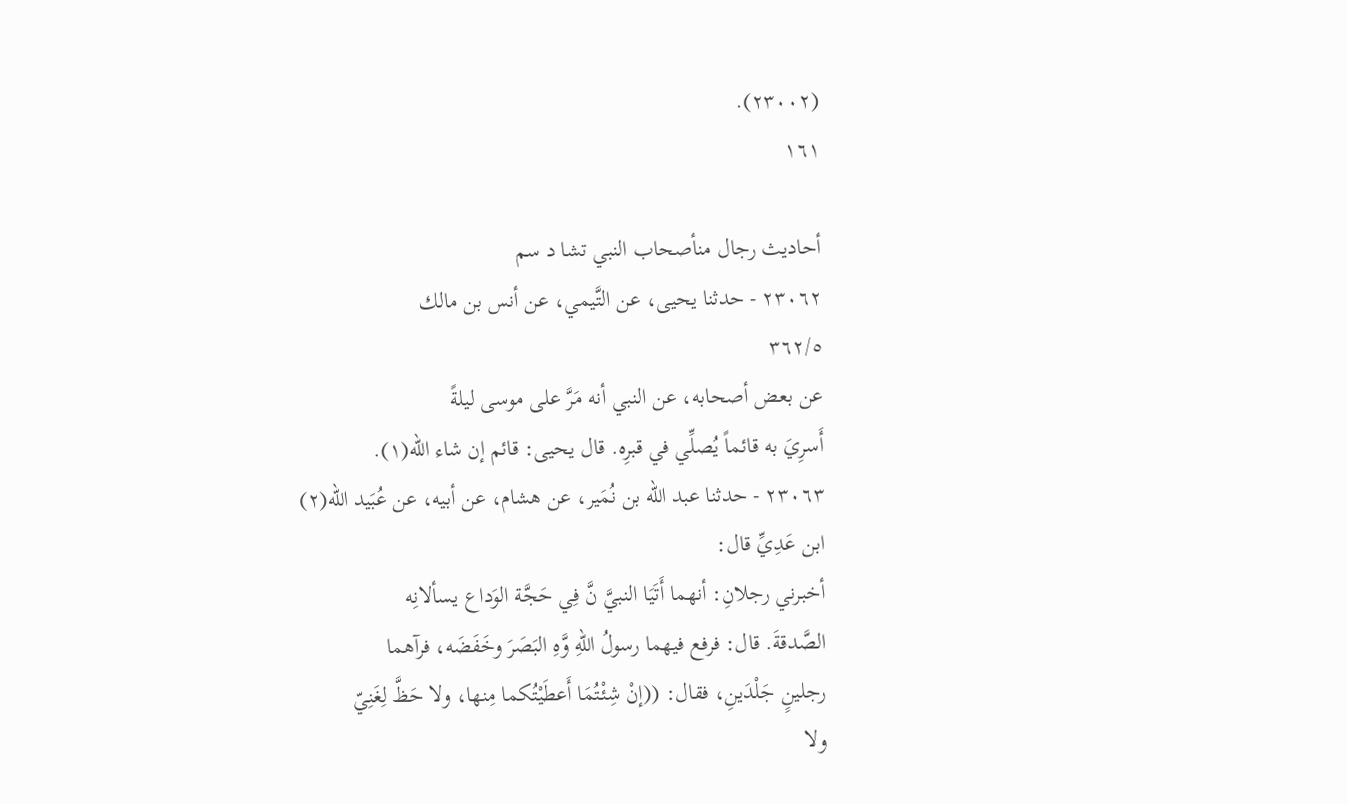(٢٣٠٠٢).
١٦١

أحاديث رجال منأصحاب النبي تشا د سم
٢٣٠٦٢ - حدثنا يحيى، عن التَّيمي، عن أنس بن مالك
٣٦٢/٥
عن بعض أصحابه، عن النبي أنه مَرَّ على موسى ليلةً
أَسرِيَ به قائماً يُصلِّي في قبرِه. قال يحيى: قائم إن شاء الله(١).
٢٣٠٦٣ - حدثنا عبد الله بن نُمَير، عن هشام، عن أبيه، عن عُبَيد الله(٢)
ابن عَدِيِّ قال:
أخبرني رجلانِ: أنهما أَتَيَا النبيَّ نَّ فِي حَجَّة الوَداع يسألانِه
الصَّدقةَ. قال: فرفع فيهما رسولُ اللهِ وَّهِ البَصَرَ وخَفَضَه، فرآهما
رجلينٍ جَلْدَينِ، فقال: ((إنْ شِئْتُمَا أَعطَيْتُكما مِنها، ولا حَظَّ لِغَنِيّ
ولا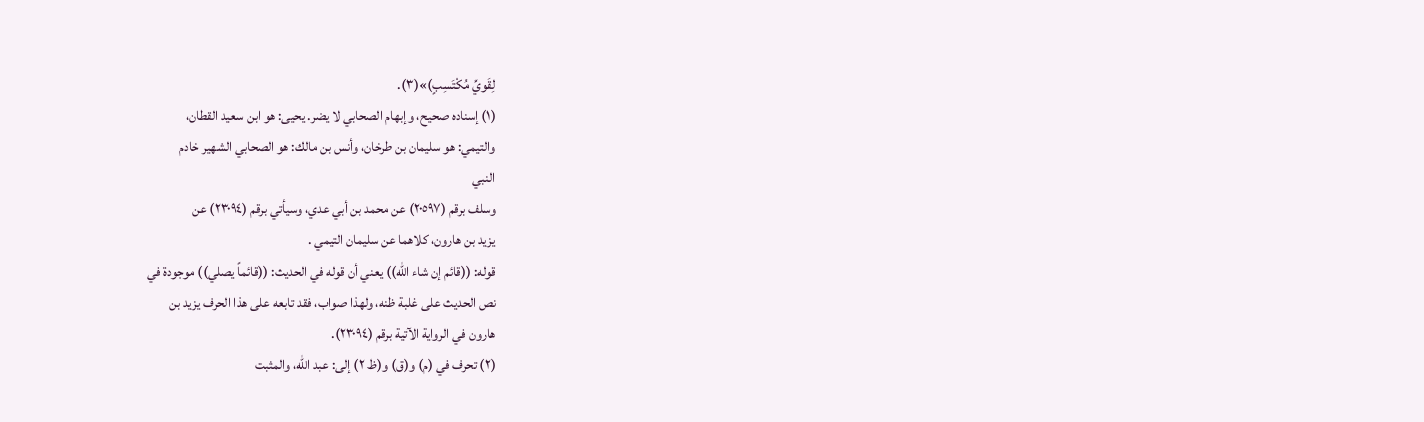لِقَويِّ مُكْتَسِبٍ)»(٣).
(١) إسناده صحيح، وإبهام الصحابي لا يضر. يحيى: هو ابن سعيد القطان،
والتيمي: هو سليمان بن طرخان، وأنس بن مالك: هو الصحابي الشهير خادم
النبي
وسلف برقم (٢٠٥٩٧) عن محمد بن أبي عدي، وسيأتي برقم (٢٣٠٩٤) عن
يزيد بن هارون، كلاهما عن سليمان التيمي .
قوله: ((قائم إن شاء الله)) يعني أن قوله في الحديث: ((قائماً يصلي)) موجودة في
نص الحديث على غلبة ظنه، ولهذا صواب، فقد تابعه على هذا الحرف يزيد بن
هارون في الرواية الآتية برقم (٢٣٠٩٤).
(٢) تحرف في (م) و(ق) و(ظ ٢) إلى: عبد الله، والمثبت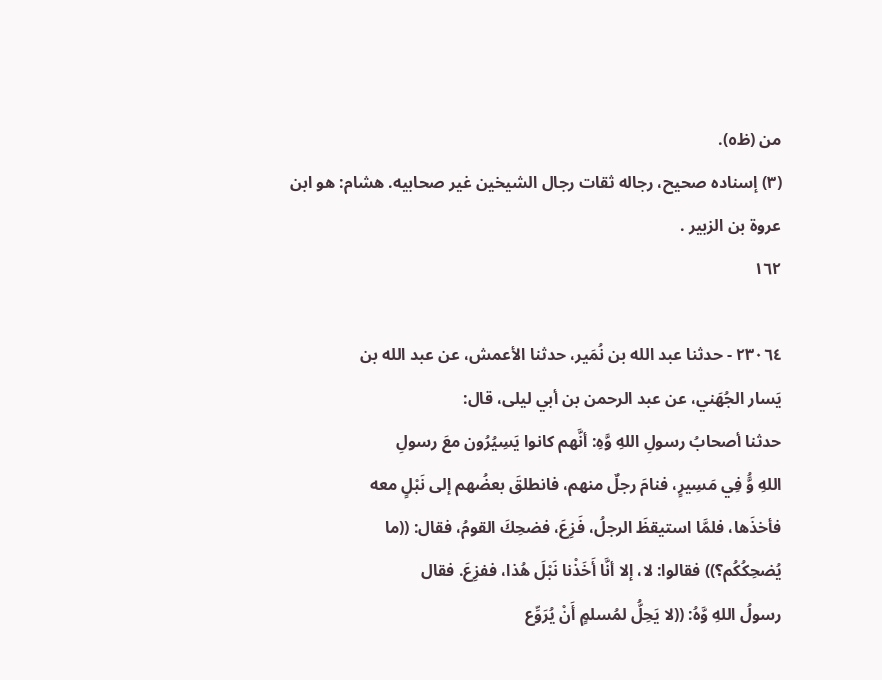من (ظ٥).
(٣) إسناده صحيح، رجاله ثقات رجال الشيخين غير صحابيه. هشام: هو ابن
عروة بن الزبير .
١٦٢

٢٣٠٦٤ - حدثنا عبد الله بن نُمَير، حدثنا الأعمش، عن عبد الله بن
يَسار الجُهَني، عن عبد الرحمن بن أبي ليلى، قال:
حدثنا أصحابُ رسولِ اللهِ وَّهِ: أنَّهم كانوا يَسِيُرُون معَ رسولِ
اللهِ وَُّ فِي مَسِيرٍ، فنامَ رجلٌ منهم، فانطلقَ بعضُهم إلى نَبْلٍ معه
فأخذَها، فلمَّا استيقظَ الرجلُ، فَزِعَ، فضحِكَ القومُ، فقال: ((ما
يُضحِكُكُم؟)) فقالوا: لا، إلا أنَّا أَخَذْنا نَبْلَ هُذا، ففزِعَ. فقال
رسولُ اللهِ وَّهُ: ((لا يَحِلُّ لمُسلمٍ أَنْ يُرَوِّع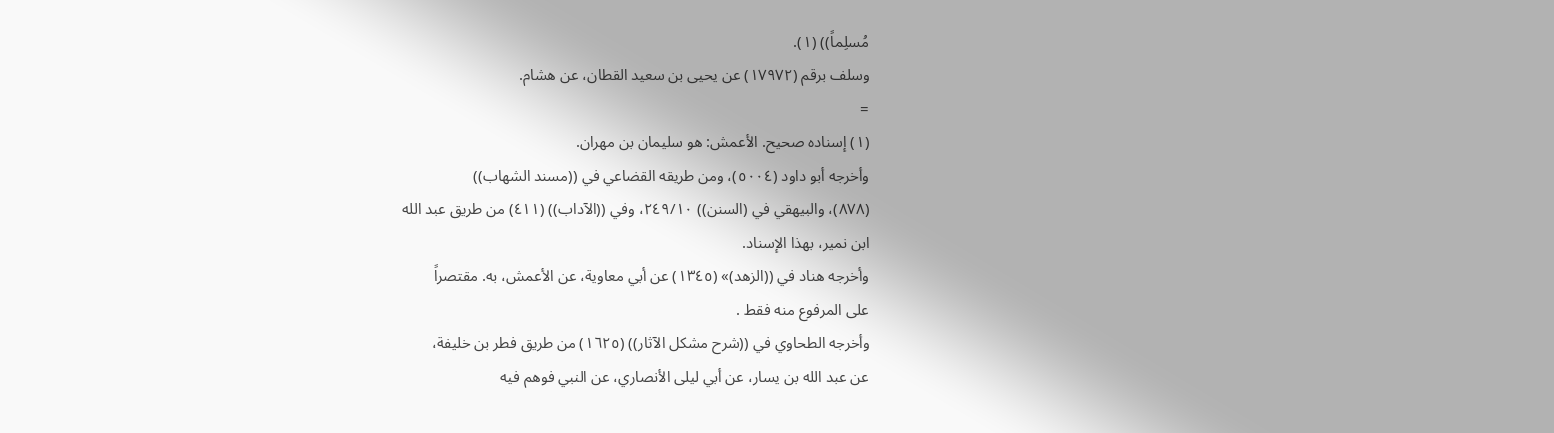مُسلِماً)) (١).
وسلف برقم (١٧٩٧٢) عن يحيى بن سعيد القطان، عن هشام.
=
(١) إسناده صحيح. الأعمش: هو سليمان بن مهران.
وأخرجه أبو داود (٥٠٠٤)، ومن طريقه القضاعي في ((مسند الشهاب))
(٨٧٨)، والبيهقي في (السنن)) ٢٤٩/١٠، وفي ((الآداب)) (٤١١) من طريق عبد الله
ابن نمير، بهذا الإسناد.
وأخرجه هناد في ((الزهد)» (١٣٤٥) عن أبي معاوية، عن الأعمش، به. مقتصراً
على المرفوع منه فقط .
وأخرجه الطحاوي في ((شرح مشكل الآثار)) (١٦٢٥) من طريق فطر بن خليفة،
عن عبد الله بن يسار، عن أبي ليلى الأنصاري، عن النبي فوهم فيه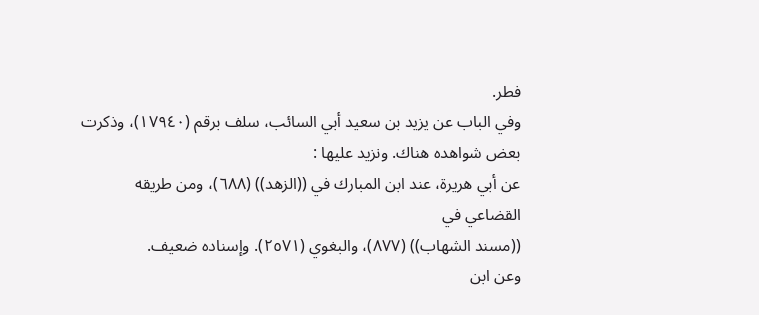فطر.
وفي الباب عن يزيد بن سعيد أبي السائب، سلف برقم (١٧٩٤٠)، وذكرت
بعض شواهده هناك. ونزيد عليها :
عن أبي هريرة، عند ابن المبارك في ((الزهد)) (٦٨٨)، ومن طريقه القضاعي في
((مسند الشهاب)) (٨٧٧)، والبغوي (٢٥٧١). وإسناده ضعيف.
وعن ابن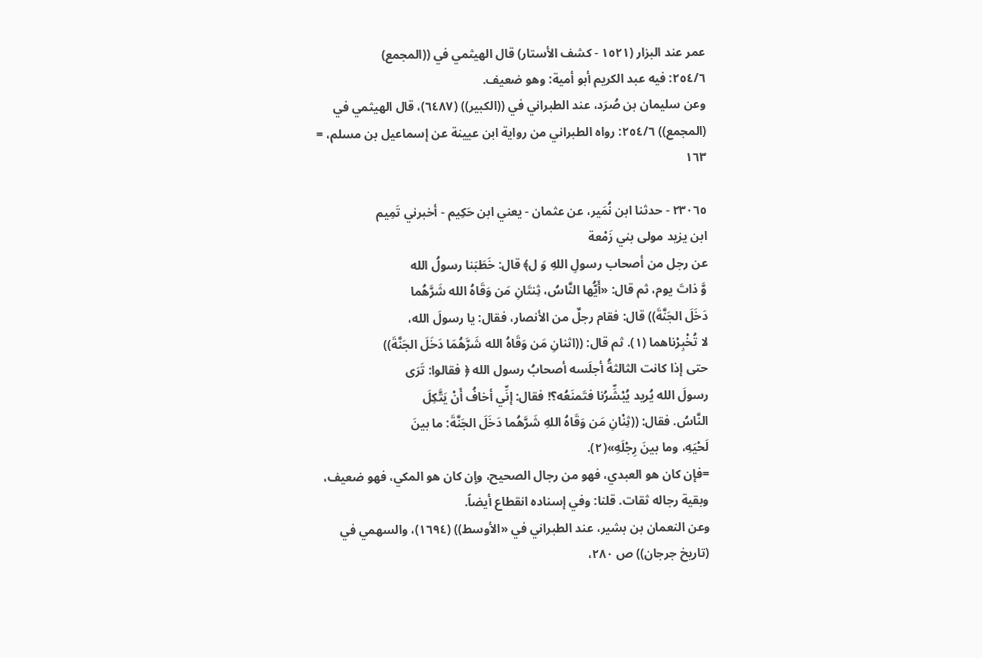عمر عند البزار (١٥٢١ - كشف الأستار) قال الهيثمي في ((المجمع)
٢٥٤/٦: فيه عبد الكريم أبو أمية: وهو ضعيف.
وعن سليمان بن صُرَد، عند الطبراني في ((الكبير)) (٦٤٨٧)، قال الهيثمي في
(المجمع)) ٢٥٤/٦: رواه الطبراني من رواية ابن عيينة عن إسماعيل بن مسلم، =
١٦٣

٢٣٠٦٥ - حدثنا ابن نُمَير، عن عثمان - يعني ابن حَكِيم - أخبرني تَمِيم
ابن يزيد مولى بني زَمْعة
عن رجل من أصحاب رسولِ اللهِ وَ ل﴾ قال: خَطَبَنا رسولُ الله
وَّ ذاتَ يوم، ثم قال: «أَيُّها النَّاسُ، ثِنتَانِ مَن وَقَاهُ الله شَرَّهُما
دَخَلَ الجَنَّةَ)) قال: فقام رجلٌ من الأنصار، فقال: يا رسولَ الله،
لا تُخْبِرْناهما (١). ثم قال: ((اثنانِ مَن وَقَاهُ الله شَرَّهُمَا دَخَلَ الجَنَّةَ))
حتى إذا كانت الثالثةُ أجلَسه أصحابُ رسول الله ﴿ فقالوا: تَرَى
رسولَ الله يُريد يُبْشِّرُنا فتَمنَعُه؟! فقال: إنِّي أخافُ أَنْ يَتَّكِلَ
النَّاسُ. فقال: ((ثِنْانِ مَن وَقَاهُ اللهِ شَرَّهُما دَخَلَ الجَنَّةَ: ما بينَ
لَحْيَهِ، وما بينَ رِجْلَهِ»(٢).
=فإن كان هو العبدي، فهو من رجال الصحيح، وإن كان هو المكي، فهو ضعيف،
وبقية رجاله ثقات. قلنا: وفي إسناده انقطاع أيضاً.
وعن النعمان بن بشير، عند الطبراني في «الأوسط)) (١٦٩٤)، والسهمي في
(تاريخ جرجان)) ص ٢٨٠،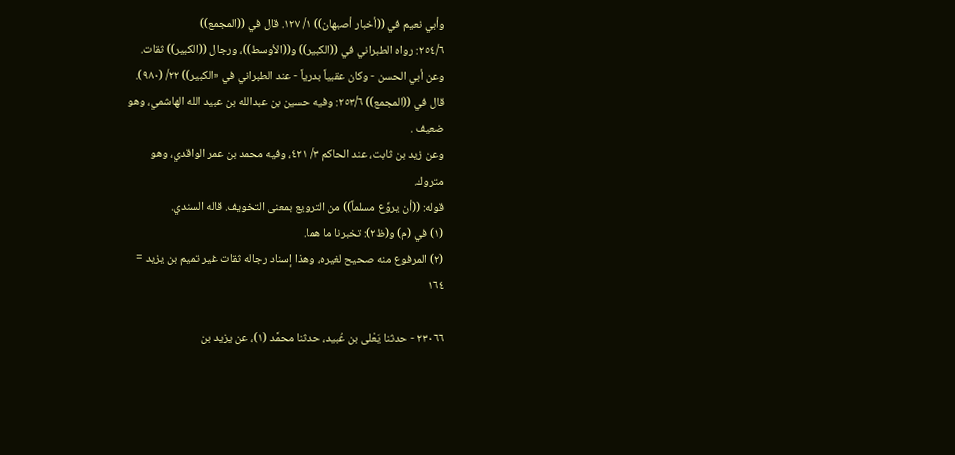وأبي نعيم في ((أخبار أصبهان)) ١/ ١٢٧. قال في ((المجمع))
٢٥٤/٦: رواه الطبراني في ((الكبير)) و((الأوسط))، ورجال ((الكبير)) ثقات.
وعن أبي الحسن - وكان عقبياً بدرياً - عند الطبراني في «الكبير)) ٢٢/ (٩٨٠).
قال في ((المجمع)) ٢٥٣/٦: وفيه حسين بن عبدالله بن عبيد الله الهاشمي، وهو
ضعيف .
وعن زيد بن ثابت، عند الحاكم ٣/ ٤٢١، وفيه محمد بن عمر الواقدي، وهو
متروك.
قوله: ((أن يروِّع مسلماً)) من الترويع بمعنى التخويف. قاله السندي.
(١) في (م) و(ظ٢): تخبرنا ما هما.
(٢) المرفوع منه صحيح لغيره، وهذا إسناد رجاله ثقات غير تميم بن يزيد =
١٦٤

٢٣٠٦٦ - حدثنا يَعْلى بن عُبيد، حدثنا محمَّد (١)، عن يزيد بن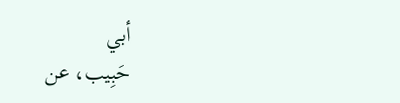أبي
حَبِيب، عن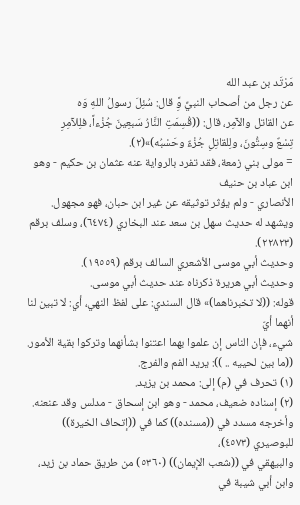مَرْتَد بن عبد الله
عن رجل من أصحاب النبيِّ وَِّ قال: سُئِلَ رسولُ اللهِ وَه
عن القاتل والآمِر، قال: ((قُسِمَتِ النَّارُ سَبعِينَ جُزْءاً، فلِلآمِرِ
تِسْعٌ وسِتُّونَ، ولِلقاتِلِ جُزْءٌ وحَسْبُه)»(٢).
= مولى بني زمعة، فقد تفرد بالرواية عنه عثمان بن حكيم - وهو ابن عباد بن حنيف
الأنصاري - ولم يؤثر توثيقه عن غير ابن حبان، فهو مجهول.
ويشهد له حديث سهل بن سعد عند البخاري (٦٤٧٤)، وسلف برقم
(٢٢٨٢٣).
وحديث أبي موسى الأشعري السالف برقم (١٩٥٥٩).
وحديث أبي هريرة ذكرناه عند حديث أبي موسى.
قوله: ((لا تخبرناهما)» قال السندي: على لفظ النهي، أي: لا تبين لنا أنهما أيّ
شيء، فإن الناس إن علموا بهما اعتنوا بشأنهما وتركوا بقية الأمور.
((ما بين لحييه .. )): يريد الفم والفرج.
(١) تحرف في (م) إلى: محمد بن يزيد.
(٢) إسناده ضعيف، محمد - وهو ابن إسحاق - مدلس وقد عنعنه.
وأخرجه مسدد في ((مسنده)) كما في ((إتحاف الخيرة)) للبوصيري (٤٥٧٣)،
والبيهقي في ((شعب الإيمان)) (٥٣٦٠) من طريق حماد بن زيد، وابن أبي شيبة في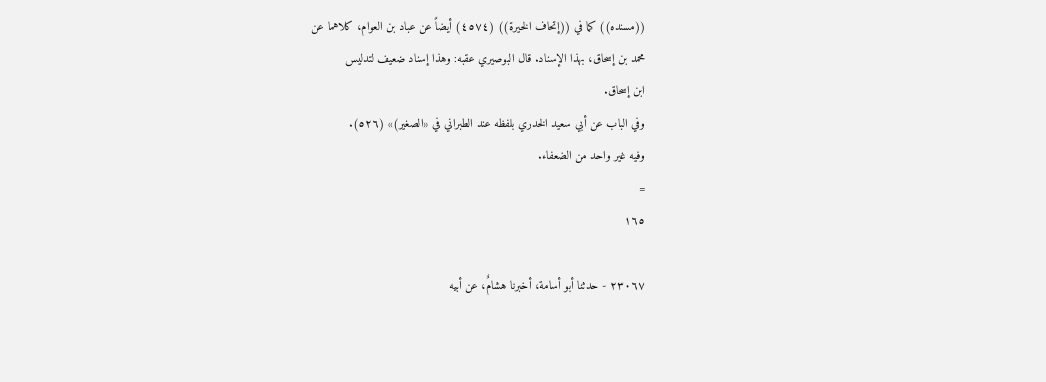((مسنده)) كما في ((إتحاف الخيرة)) (٤٥٧٤) أيضاً عن عباد بن العوام، كلاهما عن
محمد بن إسحاق، بهذا الإسناد. قال البوصيري عقبه: وهذا إسناد ضعيف لتدليس
ابن إسحاق.
وفي الباب عن أبي سعيد الخدري بلفظه عند الطبراني في «الصغير)» (٥٢٦).
وفيه غير واحد من الضعفاء.
=
١٦٥

٢٣٠٦٧ - حدثنا أبو أسامة، أخبرنا هشامٌ، عن أبيه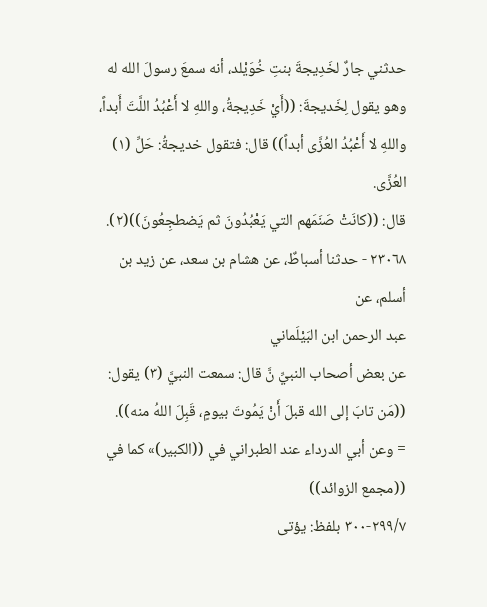حدثني جارٌ لخَدِيجةَ بنتِ خُوَيْلد، أنه سمعَ رسولَ الله له
وهو يقول لِخَديجةَ: ((أَيْ خَدِيجةُ، واللهِ لا أَعْبُدُ اللَّتَ أَبداً،
واللهِ لا أَعْبُدُ العُزَّى أبداً)) قال: فتقول خديجةُ: حَلِّ (١) العُزَّى.
قال: ((كانَتْ صَنَمَهم التي يَعْبُدُونَ ثم يَضطجِعُونَ))(٢).
٢٣٠٦٨ - حدثنا أسباطٌ، عن هشام بن سعد، عن زيد بن أسلم، عن
عبد الرحمن ابن البَيْلَماني
عن بعض أصحاب النبيِّ نَّ قال: سمعت النبيَّ (٣) يقول:
((مَن تابَ إلى الله قبلَ أَنْ يَمُوتَ بيومٍ، قَبِلَ اللهُ منه)).
= وعن أبي الدرداء عند الطبراني في ((الكبير)» كما في ((مجمع الزوائد))
٢٩٩/٧-٣٠٠ بلفظ: يؤتى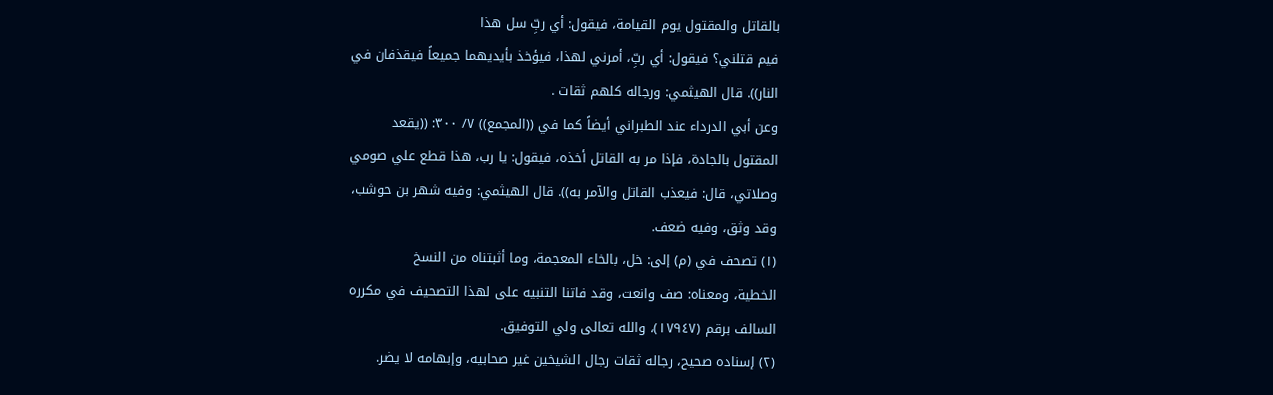بالقاتل والمقتول يوم القيامة، فيقول: أي ربِّ سل هذا
فيم قتلني؟ فيقول: أي ربِّ، أمرني لهذا، فيؤخذ بأيديهما جميعاً فيقذفان في
النار)). قال الهيثمي: ورجاله كلهم ثقات .
وعن أبي الدرداء عند الطبراني أيضاً كما في ((المجمع)) ٧/ ٣٠٠: ((يقعد
المقتول بالجادة، فإذا مر به القاتل أخذه، فيقول: يا رب، هذا قطع علي صومي
وصلاتي، قال: فيعذب القاتل والآمر به)). قال الهيثمي: وفيه شهر بن حوشب،
وقد وثق، وفيه ضعف.
(١) تصحف في (م) إلى: خل، بالخاء المعجمة، وما أثبتناه من النسخ
الخطية، ومعناه: صف وانعت، وقد فاتنا التنبيه على لهذا التصحيف في مكرره
السالف برقم (١٧٩٤٧)، والله تعالى ولي التوفيق.
(٢) إسناده صحيح، رجاله ثقات رجال الشيخين غير صحابيه، وإبهامه لا يضر.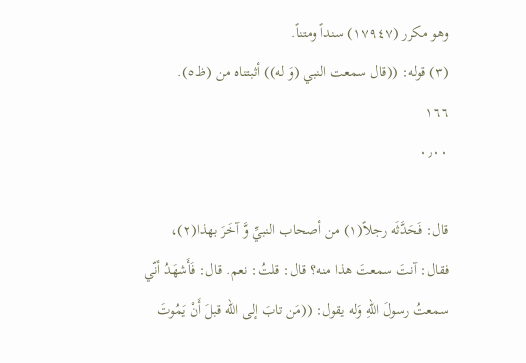وهو مكرر (١٧٩٤٧) سنداً ومتناً.
(٣) قوله: ((قال سمعت النبي (وَ له)) أثبتناه من (ظ٥).
١٦٦
٠٫٠٠

قال: فَحَدَّثَه رجلاً(١) من أصحاب النبيِّ وَّ آخَرَ بهذا(٢)،
فقال: آنتَ سمعتَ هذا منه؟ قال: قلتُ: نعم. قال: فَأَشهَدُ أنّي
سمعتُ رسولَ اللهِ وَله يقول: ((مَن تابَ إلى الله قبلَ أَنْ يَمُوتَ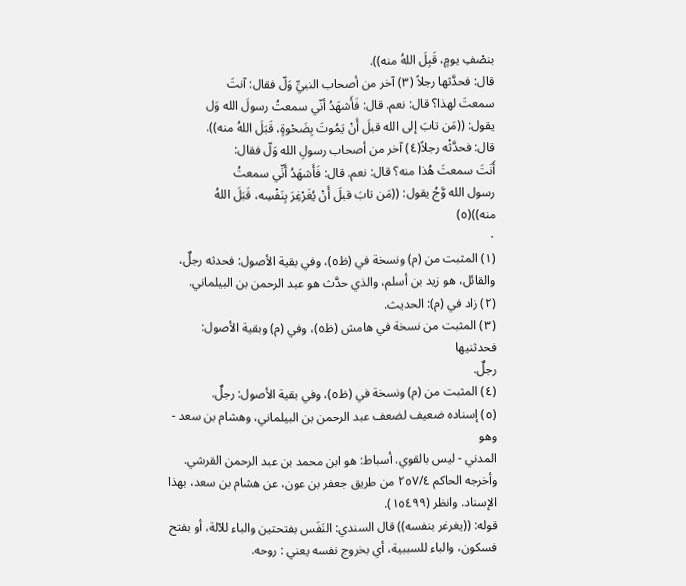بنصْفِ يومٍ، قَبِلَ اللهُ منه)).
قال: فحدَّثها رجلاً (٣) آخر من أصحاب النبيِّ وَلّ فقال: آنتَ
سمعتَ لهذا؟ قال: نعم. قال: فَأَشهَدُ أنّي سمعتُ رسولَ الله وَل
يقول: ((مَن تابَ إلى الله قبلَ أَنْ يَمُوتَ بِضَحْوةٍ، قَبَلَ اللهُ منه)).
قال: فحدَّثْه رجلاً(٤) آخر من أصحاب رسولِ الله وَلّ فقال:
أَنَتَ سمعتَ هُذا منه؟ قال: نعم. قال: فَأَشهَدُ أَنِّي سمعتُ
رسول الله وَّجُ يقول: ((مَن تابَ قبلَ أَنْ يُغَرْغِرَ بِنَفْسِه، قَبَلَ اللهُ
منه))(٥)
٠
(١) المثبت من (م) ونسخة في (ظ٥)، وفي بقية الأصول: فحدثه رجلٌ،
والقائل، هو زيد بن أسلم، والذي حدَّث هو عبد الرحمن بن البيلماني.
(٢) زاد في (م): الحديث.
(٣) المثبت من نسخة في هامش (ظ٥)، وفي (م) وبقية الأصول: فحدثنيها
رجلٌ.
(٤) المثبت من (م) ونسخة في (ظ٥)، وفي بقية الأصول: رجلٌ.
(٥) إسناده ضعيف لضعف عبد الرحمن بن البيلماني، وهشام بن سعد - وهو
المدني - ليس بالقوي. أسباط: هو ابن محمد بن عبد الرحمن القرشي.
وأخرجه الحاكم ٢٥٧/٤ من طريق جعفر بن عون، عن هشام بن سعد، بهذا
الإسناد. وانظر (١٥٤٩٩).
قوله: ((يغرغر بنفسه)) قال السندي: النَفَس بفتحتين والباء للآلة، أو بفتح
فسکون، والباء للسببية، أي بخروج نفسه يعني : روحه.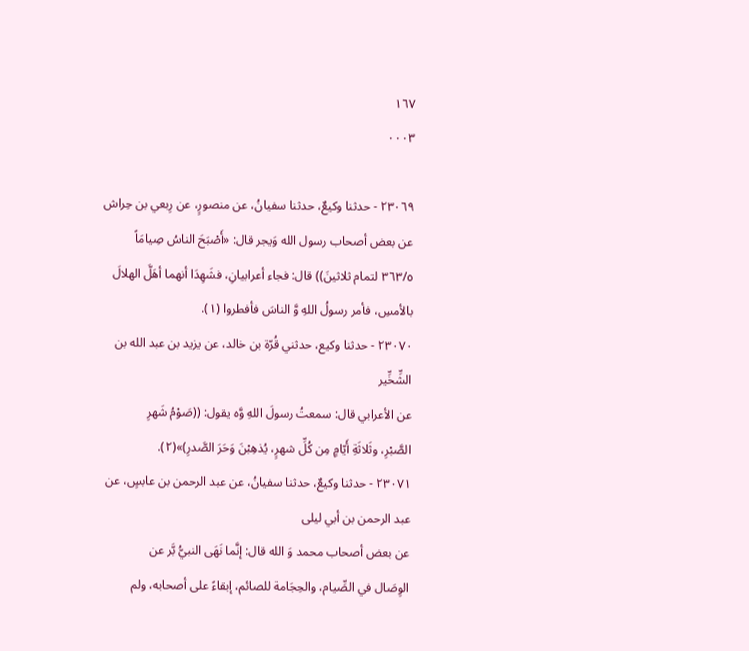١٦٧
٠٠٠٣

٢٣٠٦٩ - حدثنا وكيعٌ، حدثنا سفيانُ، عن منصورٍ، عن رِبعي بن حِراش
عن بعض أصحاب رسول الله وَيجر قال: «أَصْبَحَ الناسُ صِيامَاً
٣٦٣/٥ لتمام ثلاثينَ)) قال: فجاء أعرابيانِ، فشَهِدَا أنهما أهَلَّ الهلالَ
بالأمسِ، فأمر رسولُ اللهِ وَّ الناسَ فأفطروا (١).
٢٣٠٧٠ - حدثنا وكيع، حدثني قُرّة بن خالد، عن يزيد بن عبد الله بن
الشِّخِّير
عن الأعرابي قال: سمعتُ رسولَ اللهِ وَّه يقول: ((صَوْمُ شَهرِ
الصَّبْرِ، وثَلاثَةِ أَيّامٍ مِن كُلِّ شهرٍ، يُذهِبْنَ وَحَرَ الصَّدرِ)»(٢).
٢٣٠٧١ - حدثنا وكيعٌ، حدثنا سفيانُ، عن عبد الرحمن بن عابسٍ، عن
عبد الرحمن بن أبي ليلى
عن بعض أصحاب محمد وَ الله قال: إنَّما نَهَى النبيُّ بَّر عن
الوِصَال في الصِّيام، والحِجَامة للصائم، إبقاءً على أصحابه، ولم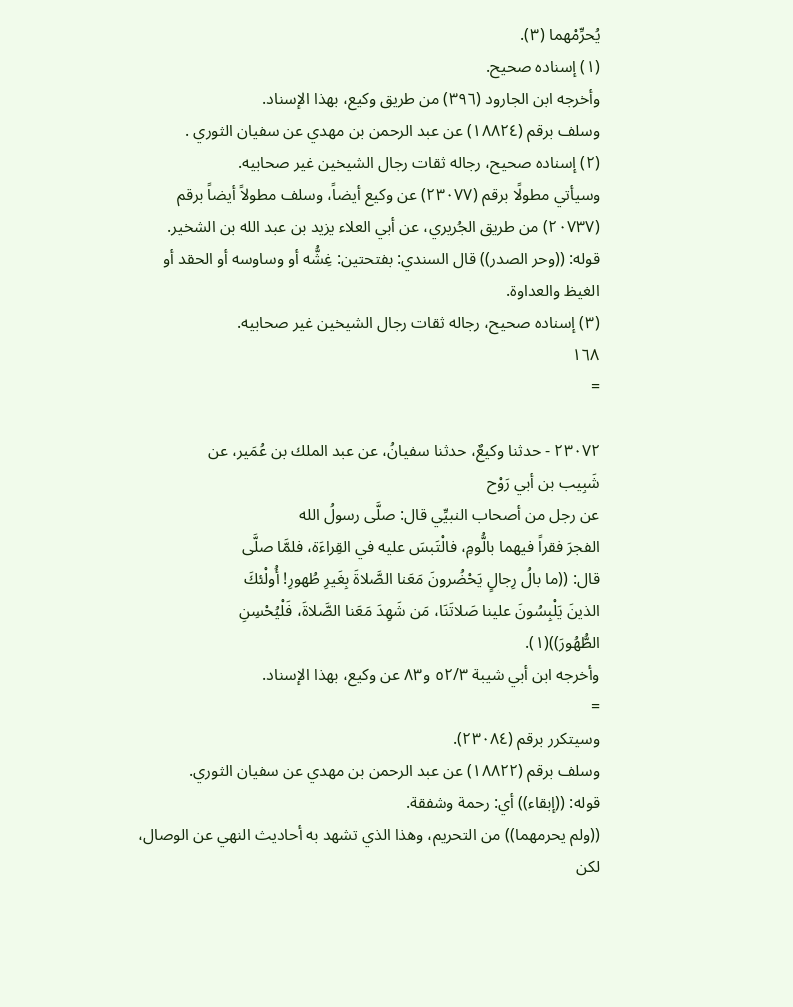يُحرِّمْهما (٣).
(١) إسناده صحيح.
وأخرجه ابن الجارود (٣٩٦) من طريق وكيع، بهذا الإسناد.
وسلف برقم (١٨٨٢٤) عن عبد الرحمن بن مهدي عن سفيان الثوري .
(٢) إسناده صحيح، رجاله ثقات رجال الشيخين غير صحابيه.
وسيأتي مطولًا برقم (٢٣٠٧٧) عن وكيع أيضاً، وسلف مطولاً أيضاً برقم
(٢٠٧٣٧) من طريق الجُريري، عن أبي العلاء يزيد بن عبد الله بن الشخير.
قوله: ((وحر الصدر)) قال السندي: بفتحتين: غِشُّه أو وساوسه أو الحقد أو
الغيظ والعداوة.
(٣) إسناده صحيح، رجاله ثقات رجال الشيخين غير صحابيه.
١٦٨
=

٢٣٠٧٢ - حدثنا وكيعٌ، حدثنا سفيانُ، عن عبد الملك بن عُمَير، عن
شَبِيب بن أبي رَوْح
عن رجل من أصحاب النبيِّي قال: صلَّى رسولُ الله
الفجرَ فقراً فيهما بالُّومِ، فالْتَبسَ عليه في القِراءَة، فلمَّا صلَّى
قال: ((ما بالُ رِجالٍ يَحْضُرونَ مَعَنا الصَّلاةَ بِغَيرِ طُهورِ! أُولْئكَ
الذينَ يَلْبِسُونَ علينا صَلاتَنَا، مَن شَهِدَ مَعَنا الصَّلاةَ، فَلْيُحْسِنِ
الطُّهُورَ))(١).
وأخرجه ابن أبي شيبة ٥٢/٣ و٨٣ عن وكيع، بهذا الإسناد.
=
وسيتكرر برقم (٢٣٠٨٤).
وسلف برقم (١٨٨٢٢) عن عبد الرحمن بن مهدي عن سفيان الثوري.
قوله: ((إبقاء)) أي: رحمة وشفقة.
((ولم يحرمهما)) من التحريم، وهذا الذي تشهد به أحاديث النهي عن الوصال،
لكن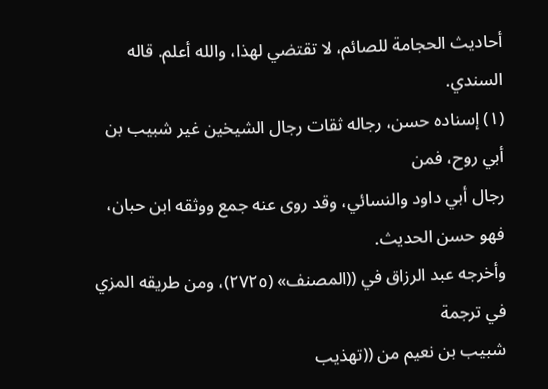أحاديث الحجامة للصائم، لا تقتضي لهذا، والله أعلم. قاله السندي.
(١) إسناده حسن، رجاله ثقات رجال الشيخين غير شبيب بن أبي روح، فمن
رجال أبي داود والنسائي، وقد روى عنه جمع ووثقه ابن حبان، فهو حسن الحديث.
وأخرجه عبد الرزاق في ((المصنف» (٢٧٢٥)، ومن طريقه المزي في ترجمة
شبيب بن نعيم من ((تهذيب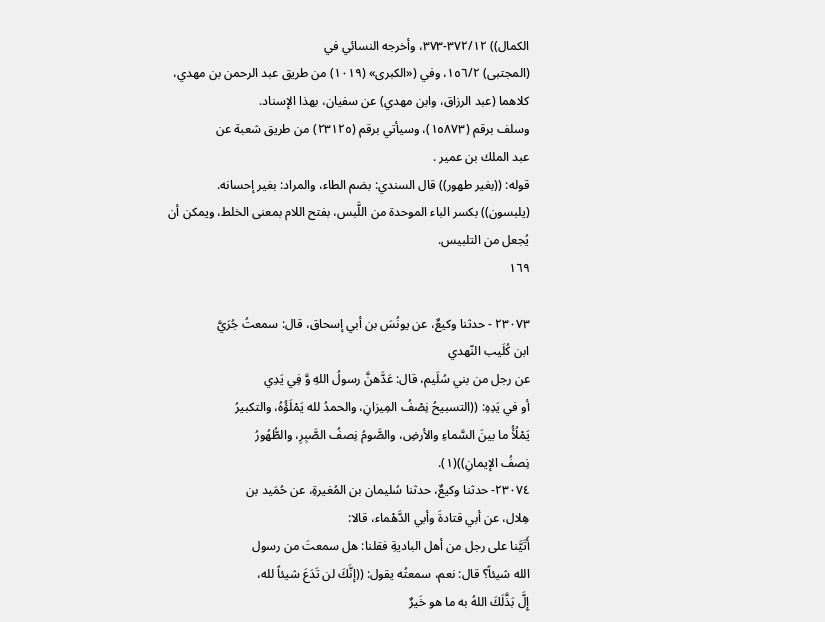الكمال)) ٣٧٢/١٢-٣٧٣، وأخرجه النسائي في
(المجتبى) ١٥٦/٢، وفي («الكبرى» (١٠١٩) من طريق عبد الرحمن بن مهدي،
كلاهما (عبد الرزاق، وابن مهدي) عن سفيان، بهذا الإسناد.
وسلف برقم (١٥٨٧٣)، وسيأتي برقم (٢٣١٢٥) من طريق شعبة عن
عبد الملك بن عمير .
قوله: ((بغير طهور)) قال السندي: بضم الطاء، والمراد: بغير إحسانه.
(يلبسون)) بكسر الباء الموحدة من اللَّبس، بفتح اللام بمعنى الخلط، ويمكن أن
يُجعل من التلبيس.
١٦٩

٢٣٠٧٣ - حدثنا وكيعٌ، عن يونُسَ بن أبي إسحاق، قال: سمعتُ جُرَيَّ
ابن كُلَيب النّهدي
عن رجل من بني سُلَيم، قال: عَدَّهنَّ رسولُ اللهِ وَّ فِي يَدِي
أو في يَدِهِ: ((التسبيحُ نِصْفُ المِيزانِ، والحمدُ لله يَمْلَؤُهُ، والتكبيرُ
يَمْلُأُ ما بينَ السَّماءِ والأرضِ، والصَّومُ نِصفُ الصَّبِرِ، والطُّهُورُ
نِصفُ الإیمانِ))(١).
٢٣٠٧٤- حدثنا وكيعٌ، حدثنا سُليمان بن المُغيرةِ، عن حُمَيد بن
هِلال، عن أبي قتادةَ وأبي الدَّهْماء، قالا:
أَتَيَّنا على رجل من أهل الباديةِ فقلنا: هل سمعتَ من رسول
الله شيئاً؟ قال: نعم، سمعتُه يقول: ((إنَّكَ لن تَدَعَ شيئاً لله،
إِلَّ بَذَّلَكَ اللهُ به ما هو خَيرٌ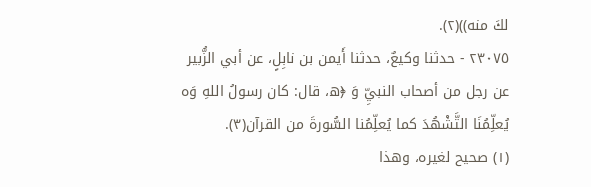لكَ منه))(٢).
٢٣٠٧٥ - حدثنا وكيعٌ، حدثنا أَيمن بن نابِلٍ، عن أبي الزُّبير
عن رجل من أصحاب النبيِّ وَ ﴿ه، قال: كان رسولُ اللهِ وَه
يُعلِّمُنَا التَّشْهُدَ كما يُعلِّمُنا السُّورةَ من القرآن(٣).
(١) صحيح لغيره، وهذا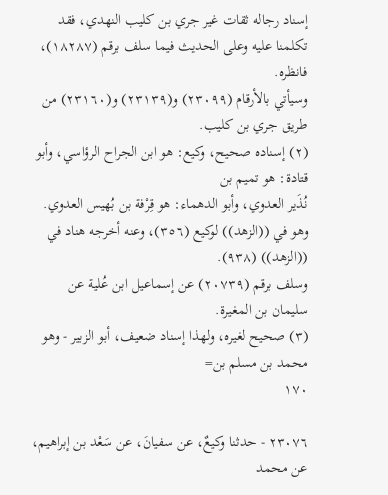إسناد رجاله ثقات غير جري بن كليب النهدي، فقد
تكلمنا عليه وعلى الحديث فيما سلف برقم (١٨٢٨٧)، فانظره.
وسيأتي بالأرقام (٢٣٠٩٩) و(٢٣١٣٩) و(٢٣١٦٠) من طريق جري بن كليب.
(٢) إسناده صحيح، وكيع: هو ابن الجراح الرؤاسي، وأبو قتادة: هو تميم بن
نُذَير العدوي، وأبو الدهماء: هو قِرْفة بن بُهيس العدوي.
وهو في ((الزهد)) لوكيع (٣٥٦)، وعنه أخرجه هناد في ((الزهد)) (٩٣٨).
وسلف برقم (٢٠٧٣٩) عن إسماعيل ابن عُلية عن سليمان بن المغيرة.
(٣) صحيح لغيره، ولهذا إسناد ضعيف، أبو الزبير - وهو محمد بن مسلم بن=
١٧٠

٢٣٠٧٦ - حدثنا وكيعٌ، عن سفيانَ، عن سَعْد بن إبراهيم، عن محمد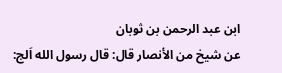ابن عبد الرحمن بن ثوبان
عن شيخ من الأنصار قال: قال رسول الله اَلج: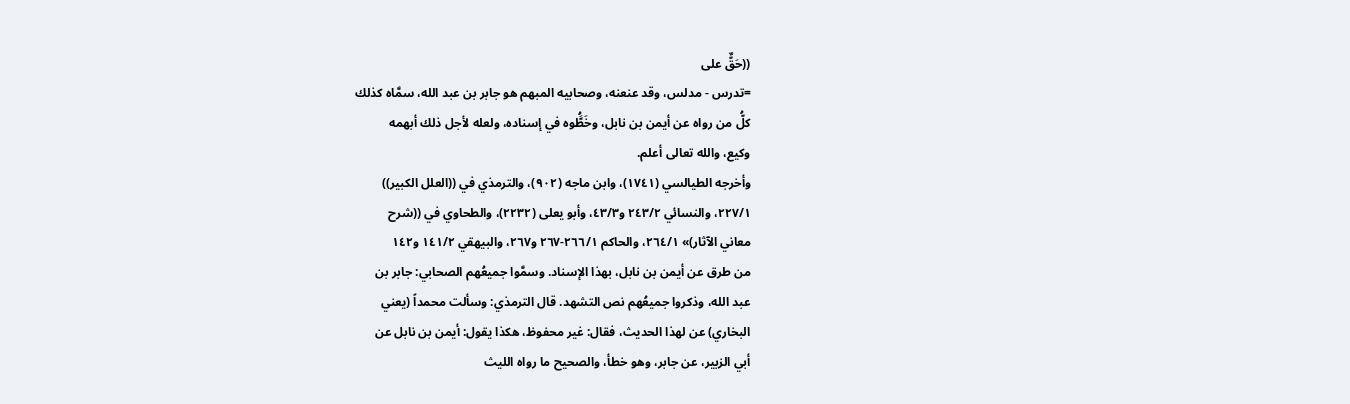((حَقٌّ على
=تدرس - مدلس، وقد عنعنه، وصحابيه المبهم هو جابر بن عبد الله، سمَّاه كذلك
كلُّ من رواه عن أيمن بن نابل، وخَطَُّوه في إسناده، ولعله لأجل ذلك أبهمه
وكيع، والله تعالى أعلم.
وأخرجه الطيالسي (١٧٤١)، وابن ماجه (٩٠٢)، والترمذي في ((العلل الكبير))
٢٢٧/١، والنسائي ٢٤٣/٢ و٤٣/٣، وأبو يعلى (٢٢٣٢)، والطحاوي في ((شرح
معاني الآثار)» ٢٦٤/١، والحاكم ٢٦٦/١-٢٦٧ و٢٦٧، والبيهقي ١٤١/٢ و١٤٢
من طرق عن أيمن بن نابل، بهذا الإسناد. وسمَّوا جميعُهم الصحابي: جابر بن
عبد الله، وذكروا جميعُهم نص التشهد. قال الترمذي: وسألت محمداً (يعني
البخاري) عن لهذا الحديث، فقال: غير محفوظ، هكذا يقول: أيمن بن نابل عن
أبي الزبير، عن جابر، وهو خطأ، والصحيح ما رواه الليث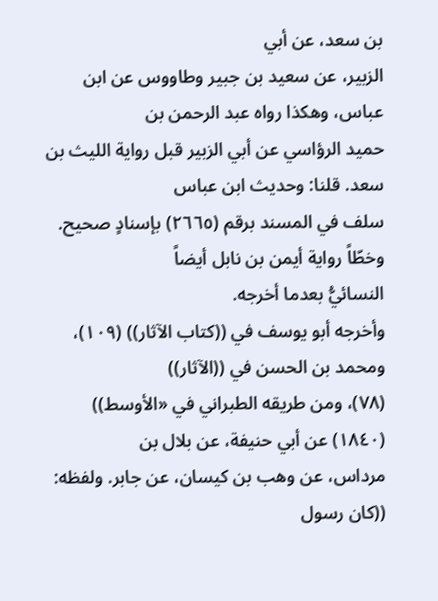بن سعد، عن أبي
الزبير، عن سعيد بن جبير وطاووس عن ابن عباس، وهكذا رواه عبد الرحمن بن
حميد الرؤاسي عن أبي الزبير قبل رواية الليث بن سعد. قلنا: وحديث ابن عباس
سلف في المسند برقم (٢٦٦٥) بإسنادٍ صحيح. وخطّاً رواية أيمن بن نابل أيضاً
النسائيُّ بعدما أخرجه.
وأخرجه أبو يوسف في ((كتاب الآثار)) (١٠٩)، ومحمد بن الحسن في ((الآثار))
(٧٨)، ومن طريقه الطبراني في «الأوسط)) (١٨٤٠) عن أبي حنيفة، عن بلال بن
مرداس، عن وهب بن كيسان، عن جابر. ولفظه: ((كان رسول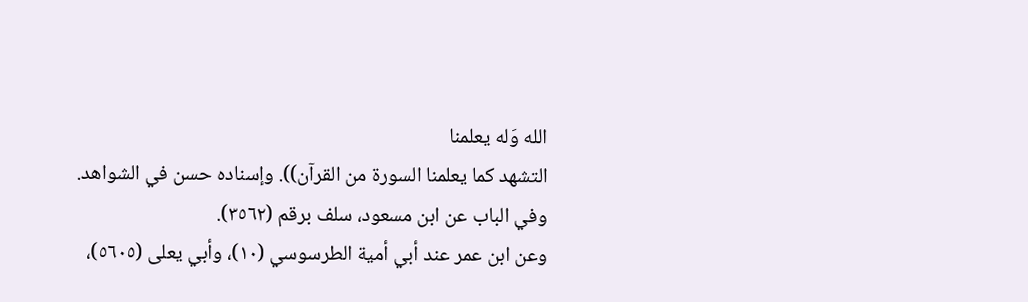الله وَله يعلمنا
التشهد كما يعلمنا السورة من القرآن)). وإسناده حسن في الشواهد.
وفي الباب عن ابن مسعود، سلف برقم (٣٥٦٢).
وعن ابن عمر عند أبي أمية الطرسوسي (١٠)، وأبي يعلى (٥٦٠٥)،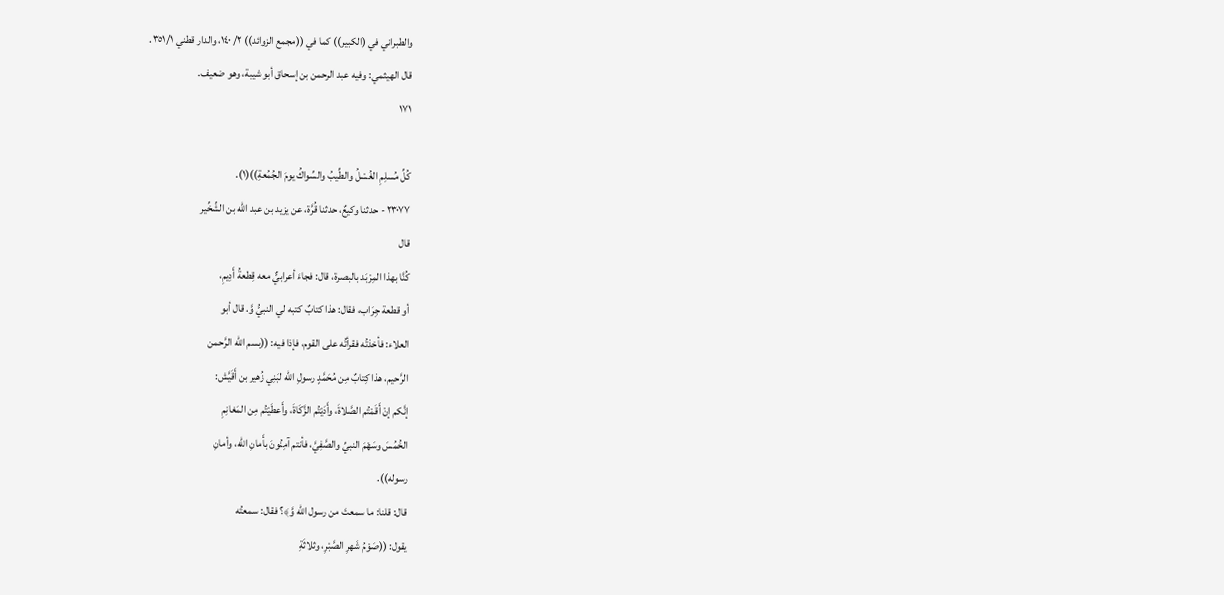والطبراني في (الكبير)) كما في ((مجمع الزوائد)) ٢/ ١٤٠، والدار قطني ٣٥١/١.
قال الهيثمي: وفيه عبد الرحمن بن إسحاق أبو شيبة، وهو ضعيف.
١٧١

كُلِّ مُسلِمِ الغُسْلُ والطِّيبُ والسِّواكُ يومَ الجُمُعةِ))(١).
٢٣٠٧٧ - حدثنا وكيعٌ، حدثنا قُرَّة، عن يزيد بن عبد الله بن الشِّخِّير
قال
كُنَّا بهذا المِرْبَد بالبصرة، قال: فجاءَ أعرابيٌّ معه قِطعةُ أَدِيمِ،
أو قطعة جِرَاب، فقال: هذا كتابٌ كتبه لي النبيُّ وَّ. قال أبو
العلاء: فأخذتُه فقرأتُه على القوم، فإذا فيه: ((بسم الله الرَّحمن
الرَّحيم، هذا كِتابٌ مِن مُحَمَّدٍ رسولِ الله لبَنِي زُهير بن أَقَيَّش:
إنَّكم إنْ أَقَمْتُم الصَّلاةَ، وأَدَيْتُم الزَّكَاةَ، وأَعطَيْتُم مِن المَغانِمِ
الخُمُسَ وسَهْمَ النبيِّ والصَّفِيَّ، فأنتم آمِنُونَ بأَمانِ الله، وأمانِ
رسوله)).
قال: قلنا: ما سمعتَ من رسول الله وَّ﴾؟ فقال: سمعتُه
يقول: ((صَوْمُ شَهرِ الصَّبْرِ، وثلاثَةِ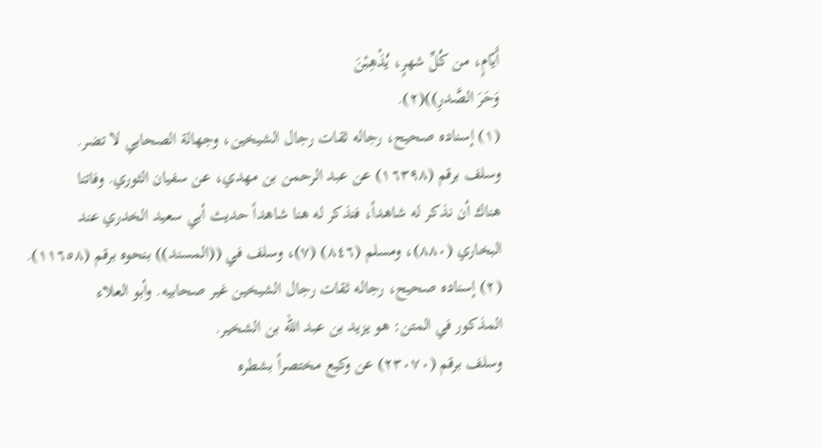أَيّامٍ، من كُلِّ شهرٍ، يُذْهِبْنَ
وَحَرَ الصَّدرِ))(٢).
(١) إسناده صحيح، رجاله ثقات رجال الشيخين، وجهالة الصحابي لا تضر.
وسلف برقم (١٦٣٩٨) عن عبد الرحمن بن مهدي، عن سفيان الثوري. وفاتنا
هناك أن نذكر له شاهداً، فنذكر له هنا شاهداً حديث أبي سعيد الخدري عند
البخاري (٨٨٠)، ومسلم (٨٤٦) (٧)، وسلف في ((المسند)) بنحوه برقم (١١٦٥٨).
(٢) إسناده صحيح، رجاله ثقات رجال الشيخين غير صحابيه. وأبو العلاء
المذكور في المتن: هو يزيد بن عبد الله بن الشخير.
وسلف برقم (٢٣٠٧٠) عن وكيع مختصراً بشطره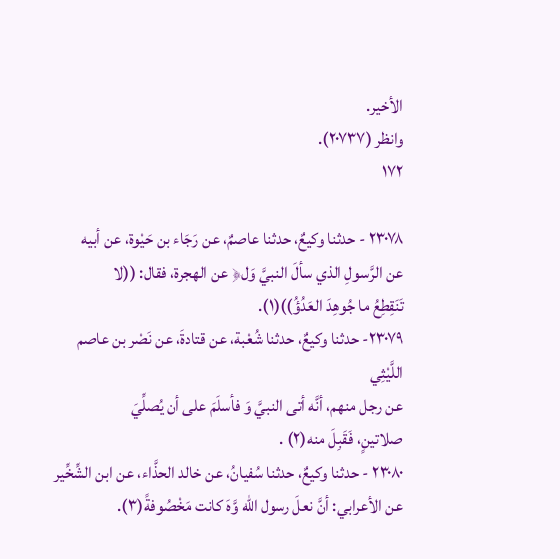الأخير.
وانظر (٢٠٧٣٧).
١٧٢

٢٣٠٧٨ - حدثنا وكيعٌ، حدثنا عاصمٌ، عن رَجَاء بن حَيْوة، عن أبيه
عن الرَّسولِ الذي سألَ النبيَّ وَل﴿ عن الهجرة، فقال: ((لا
تَنَقِطِعُ ما جُوهِدَ العَدُؤُ))(١).
٢٣٠٧٩- حدثنا وكيعٌ، حدثنا شُعْبة، عن قتادةَ، عن نَصْر بن عاصم
اللَّيْثِي
عن رجل منهم، أنَّه أتى النبيَّ وَ فأسلَمَ على أن يُصلِّيَ
صلاتينٍ، فَقَبِلَ منه(٢) .
٢٣٠٨٠ - حدثنا وكيعٌ، حدثنا سُفيانُ، عن خالد الحذَّاء، عن ابن الشِّخِّير
عن الأعرابي: أنَّ نعلَ رسول الله وَّهَ كانت مَخْصُوفةً(٣).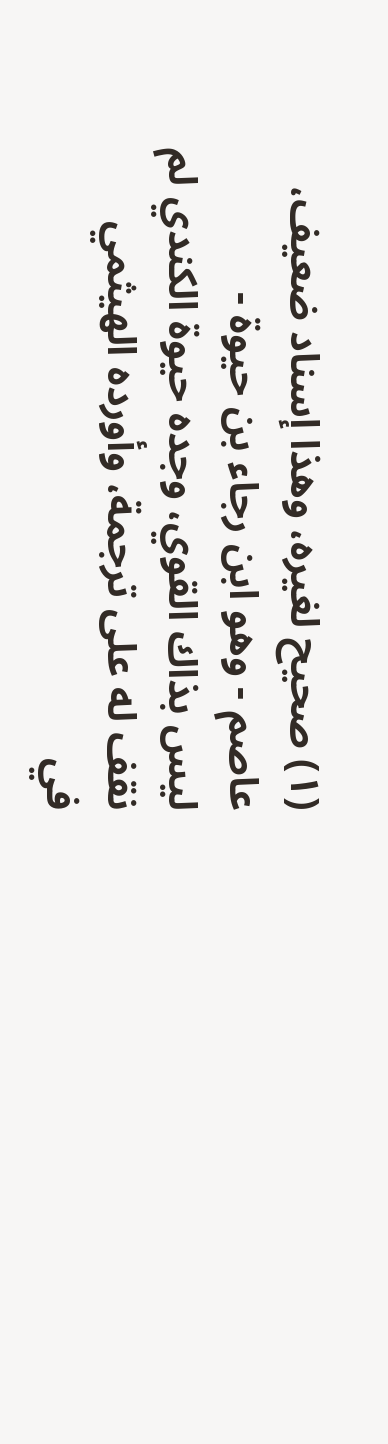(١) صحيح لغيره، وهذا إسناد ضعيف، عاصم - وهو ابن رجاء بن حيوة -
ليس بذاك القوي، وجده حيوة الكندي لم نقف له على ترجمة، وأورده الهيثمي
في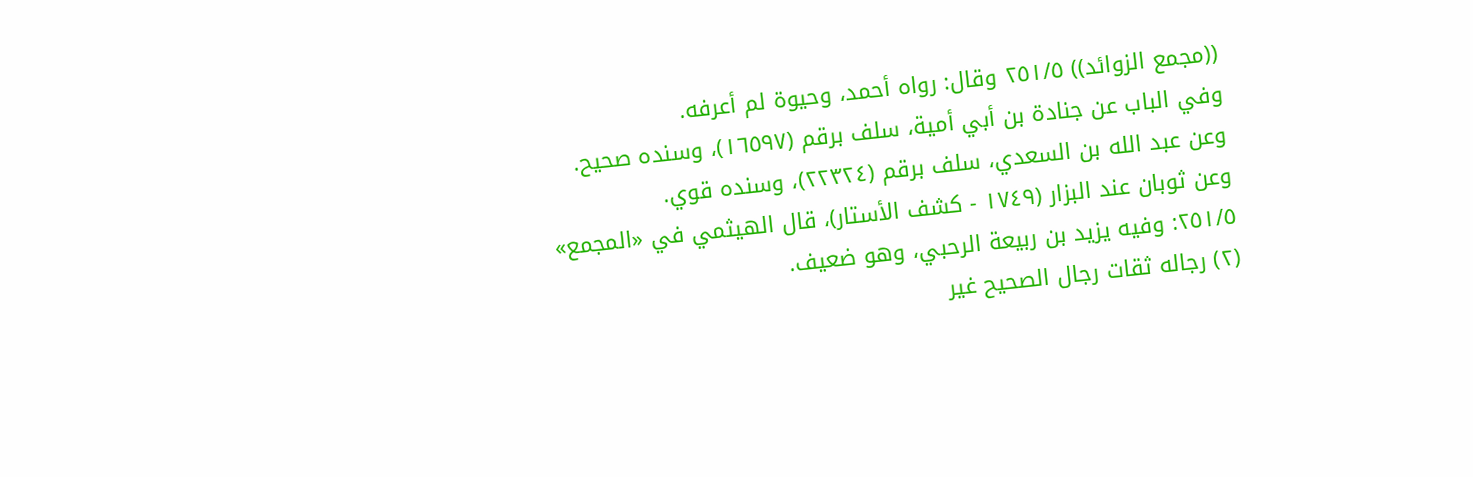((مجمع الزوائد)) ٢٥١/٥ وقال: رواه أحمد، وحيوة لم أعرفه.
وفي الباب عن جنادة بن أبي أمية، سلف برقم (١٦٥٩٧)، وسنده صحيح.
وعن عبد الله بن السعدي، سلف برقم (٢٢٣٢٤)، وسنده قوي.
وعن ثوبان عند البزار (١٧٤٩ - كشف الأستار)، قال الهيثمي في «المجمع»
٢٥١/٥: وفيه يزيد بن ربيعة الرحبي، وهو ضعيف.
(٢) رجاله ثقات رجال الصحيح غير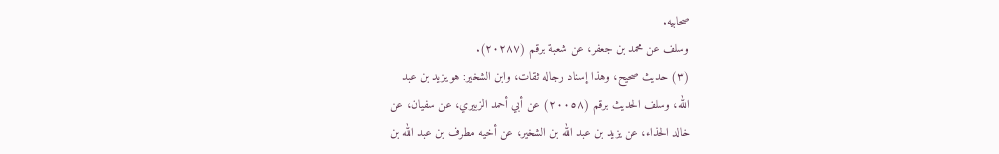صحابيه.
وسلف عن محمد بن جعفر، عن شعبة برقم (٢٠٢٨٧).
(٣) حديث صحيح، وهذا إسناد رجاله ثقات، وابن الشخير: هو يزيد بن عبد
الله، وسلف الحديث برقم (٢٠٠٥٨) عن أبي أحمد الزبيري، عن سفيان، عن
خالد الحذاء، عن يزيد بن عبد الله بن الشخير، عن أخيه مطرف بن عبد الله بن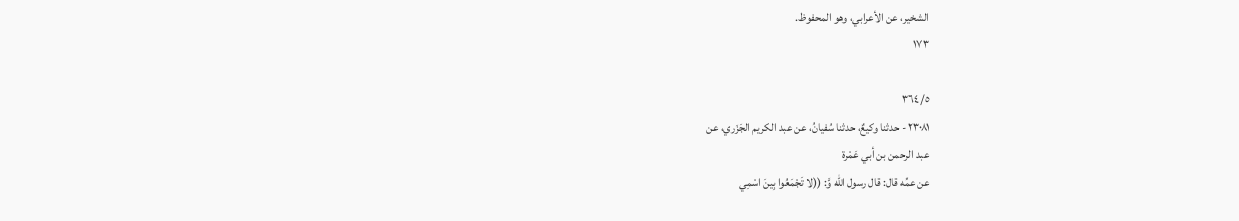الشخير، عن الأعرابي، وهو المحفوظ.
١٧٣

٣٦٤/٥
٢٣٠٨١ - حدثنا وكيعٌ، حدثنا سُفيانُ، عن عبد الكريم الجَزَري، عن
عبد الرحمن بن أبي عَمْرة
عن عمِّه قال: قال رسول الله وَّ: ((لا تَجْمَعُوا بِينَ اسْمِي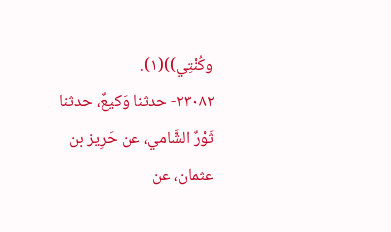وكُنْتِي))(١).
٢٣٠٨٢- حدثنا وَكيعٌ، حدثنا ثَوْرٌ الشَّامي، عن حَرِيز بن عثمان، عن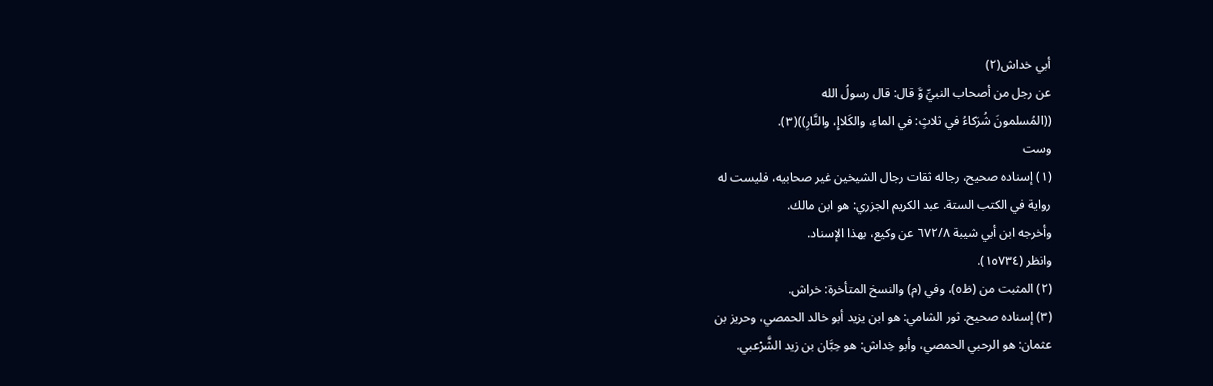أبي خداش(٢)
عن رجل من أصحاب النبيِّ وَّ قال: قال رسولُ الله
((المُسلمونَ شُرَكاءُ في ثلاثٍ: في الماءِ، والكَلاإِ، والنَّارِ))(٣).
وست
(١) إسناده صحيح، رجاله ثقات رجال الشيخين غير صحابيه، فليست له
رواية في الكتب الستة. عبد الكريم الجزري: هو ابن مالك.
وأخرجه ابن أبي شيبة ٦٧٢/٨ عن وكيع، بهذا الإسناد.
وانظر (١٥٧٣٤).
(٢) المثبت من (ظ٥)، وفي (م) والنسخ المتأخرة: خراش.
(٣) إسناده صحيح. ثور الشامي: هو ابن يزيد أبو خالد الحمصي، وحريز بن
عثمان: هو الرحبي الحمصي، وأبو خِداش: هو حِبَّان بن زيد الشَّرْعبي.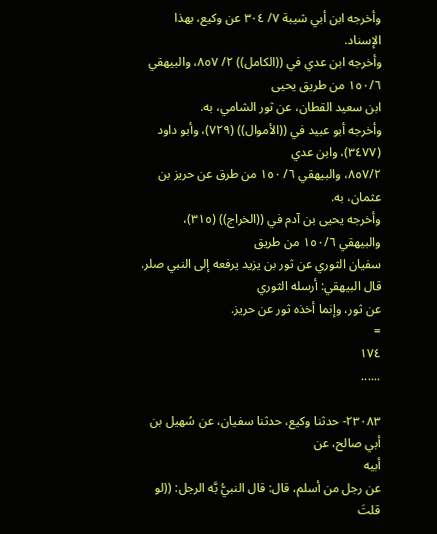وأخرجه ابن أبي شيبة ٧/ ٣٠٤ عن وكيع، بهذا الإسناد.
وأخرجه ابن عدي في ((الكامل)) ٢/ ٨٥٧، والبيهقي ١٥٠/٦ من طريق يحيى
ابن سعيد القطان، عن ثور الشامي، به.
وأخرجه أبو عبيد في ((الأموال)) (٧٢٩)، وأبو داود (٣٤٧٧)، وابن عدي
٨٥٧/٢، والبيهقي ٦/ ١٥٠ من طرق عن حريز بن عثمان، به.
وأخرجه يحيى بن آدم في ((الخراج)) (٣١٥)، والبيهقي ١٥٠/٦ من طريق
سفيان الثوري عن ثور بن يزيد يرفعه إلى النبي صلر. قال البيهقي: أرسله الثوري
عن ثور، وإنما أخذه ثور عن حریز.
=
١٧٤
......

٢٣٠٨٣- حدثنا وكيع، حدثنا سفيان، عن سُهيل بن أبي صالح، عن
أبيه
عن رجل من أسلم، قال: قال النبيُّ بَّه الرجل: ((لو قلتَ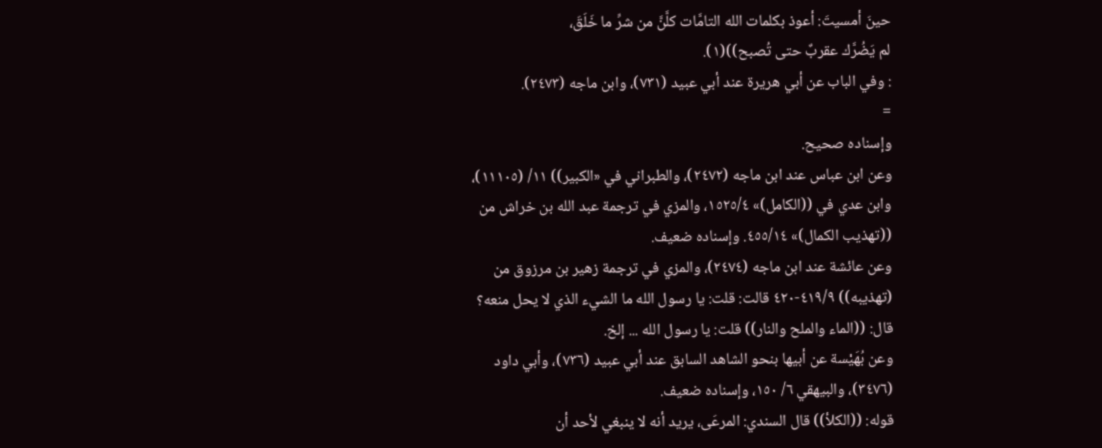حينَ أمسيتَ: أعوذ بكلمات الله التامَّات كلَّنَّ من شرِّ ما خَلَقَ،
لم يَضُرَّك عقربٌ حتى تُصبح))(١).
: وفي الباب عن أبي هريرة عند أبي عبيد (٧٣١)، وابن ماجه (٢٤٧٣).
=
وإسناده صحيح.
وعن ابن عباس عند ابن ماجه (٢٤٧٢)، والطبراني في «الكبير)) ١١/ (١١١٠٥)،
وابن عدي في ((الكامل)» ١٥٢٥/٤، والمزي في ترجمة عبد الله بن خراش من
((تهذيب الكمال)» ٤٥٥/١٤. وإسناده ضعيف.
وعن عائشة عند ابن ماجه (٢٤٧٤)، والمزي في ترجمة زهير بن مرزوق من
(تهذيبه)) ٤١٩/٩-٤٢٠ قالت: قلت: يا رسول الله ما الشيء الذي لا يحل منعه؟
قال: ((الماء والملح والنار)) قلت: يا رسول الله ... إلخ.
وعن بُهَيْسة عن أبيها بنحو الشاهد السابق عند أبي عبيد (٧٣٦)، وأبي داود
(٣٤٧٦)، والبيهقي ٦/ ١٥٠، وإسناده ضعيف.
قوله: ((الكلأ)) قال السندي: المرعَى، يريد أنه لا ينبغي لأحد أن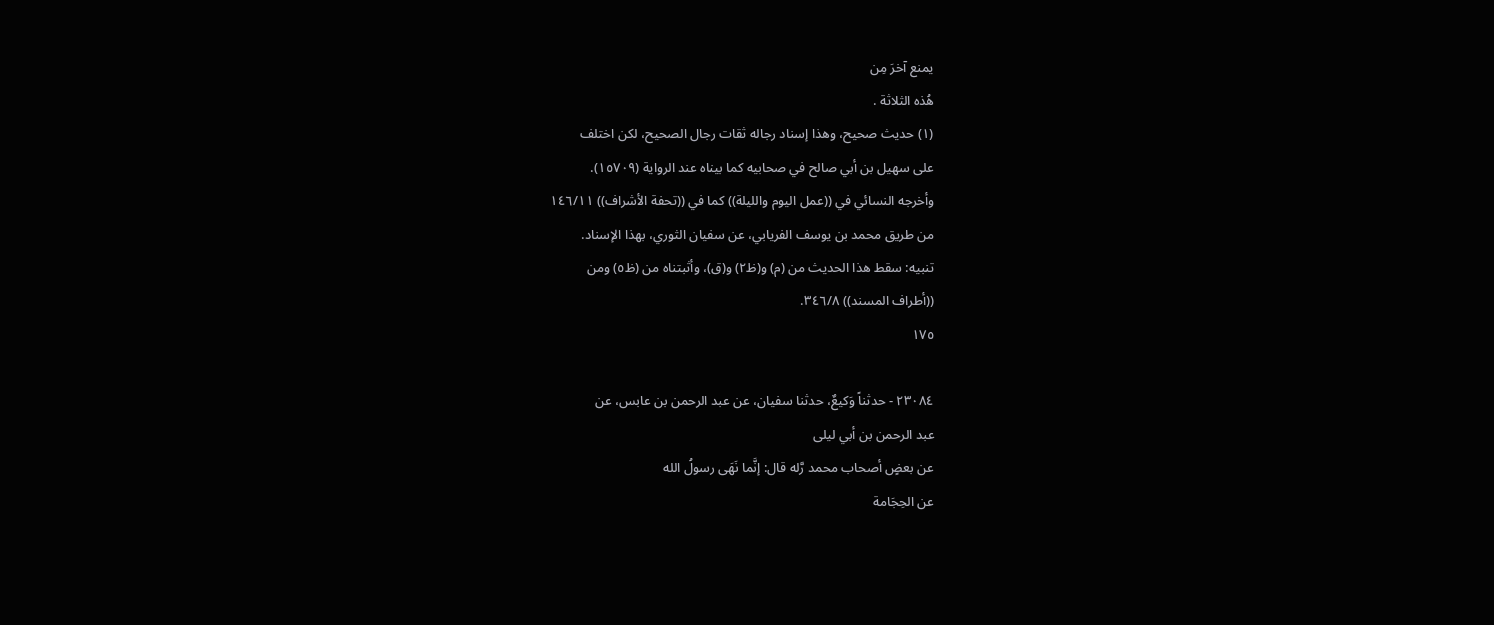يمنع آخرَ مِن
هُذه الثلاثة .
(١) حديث صحيح، وهذا إسناد رجاله ثقات رجال الصحيح، لكن اختلف
على سهيل بن أبي صالح في صحابيه كما بيناه عند الرواية (١٥٧٠٩).
وأخرجه النسائي في ((عمل اليوم والليلة)) كما في ((تحفة الأشراف)) ١٤٦/١١
من طريق محمد بن يوسف الفريابي، عن سفيان الثوري، بهذا الإسناد.
تنبيه: سقط هذا الحديث من (م) و(ظ٢) و(ق)، وأثبتناه من (ظ٥) ومن
((أطراف المسند)) ٣٤٦/٨.
١٧٥

٢٣٠٨٤ - حدثناً وَكيعٌ، حدثنا سفيان، عن عبد الرحمن بن عابس، عن
عبد الرحمن بن أبي ليلى
عن بعضٍ أصحاب محمد رَّله قال: إنَّما نَهَى رسولُ الله
عن الحِجَامة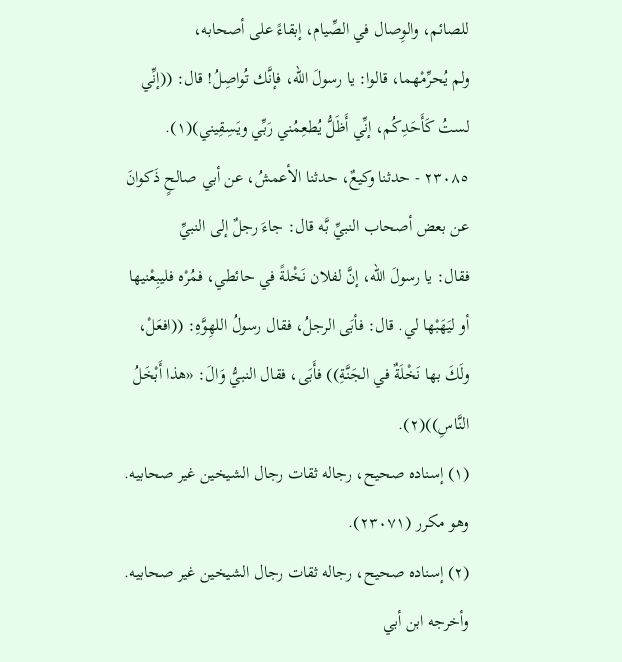للصائم، والوِصال في الصِّيام، إبقاءً على أصحابه،
ولم يُحرِّمْهما، قالوا: يا رسولَ الله، فإنَّك تُواصِلُ! قال: ((إنِّي
لستُ كَأَحَدِكُم، إنِّي أَظَلُّ يُطعِمُني رَبِّي ويَسِقِيني)(١).
٢٣٠٨٥ - حدثنا وكيعٌ، حدثنا الأعمشُ، عن أبي صالحٍ ذَكوانَ
عن بعض أصحاب النبيِّ بَّه قال: جاءَ رجلٌ إلى النبيِّ
فقال: يا رسولَ الله، إنَّ لفلان نَخْلةً في حائطي، فمُرْه فليبِعْنيها
أو ليَهَبْها لي. قال: فأبَى الرجلُ، فقال رسولُ اللهِوَّهِ: ((افعَلْ،
ولَكَ بها نَخْلَةٌ في الجَنَّةِ)) فأَبَى، فقال النبيُّ وَالَ: «هذا أَبْخَلُ
النَّاسِ))(٢).
(١) إسناده صحيح، رجاله ثقات رجال الشيخين غير صحابيه.
وهو مكرر (٢٣٠٧١).
(٢) إسناده صحيح، رجاله ثقات رجال الشيخين غير صحابيه.
وأخرجه ابن أبي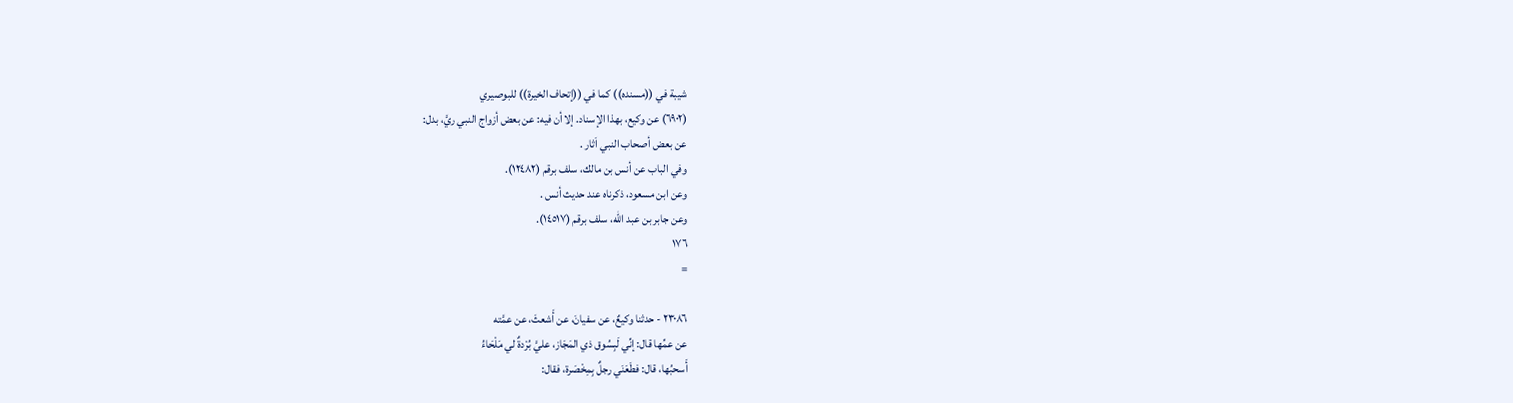شيبة في ((مسنده)) كما في ((إتحاف الخيرة)) للبوصيري
(٦٩٠٢) عن وكيع، بهذا الإسناد. إلا أن فيه: عن بعض أزواج النبي ريَّ، بدل:
عن بعض أصحاب النبي اَثار .
وفي الباب عن أنس بن مالك، سلف برقم (١٢٤٨٢).
وعن ابن مسعود، ذكرناه عند حديث أنس .
وعن جابر بن عبد الله، سلف برقم (١٤٥١٧).
١٧٦
=

٢٣٠٨٦ - حدثنا وكيعٌ، عن سفيانَ، عن أَشعثَ، عن عمَّته
عن عمِّها قال: إنِّي لَبِسُوق ذي المَجَاز، عليَّ بُرْدةٌ لي مَلْحَاءُ
أَسحبُها، قال: فطَعَنَي رجلٌ بِمِخْصَرة، فقال: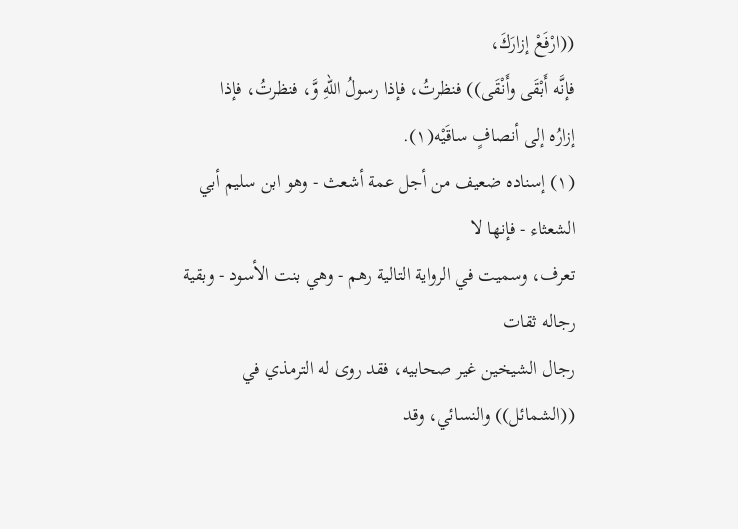((ارْفَعْ إزارَكَ،
فإنَّه أَبْقَى وأَنْقَى)) فنظرتُ، فإذا رسولُ اللهِ وَّ، فنظرتُ، فإذا
إزارُه إلى أنصافٍ ساقَيْه(١).
(١) إسناده ضعيف من أجل عمة أشعث - وهو ابن سليم أبي الشعثاء - فإنها لا
تعرف، وسميت في الرواية التالية رهم - وهي بنت الأسود - وبقية رجاله ثقات
رجال الشيخين غير صحابيه، فقد روى له الترمذي في ((الشمائل)) والنسائي، وقد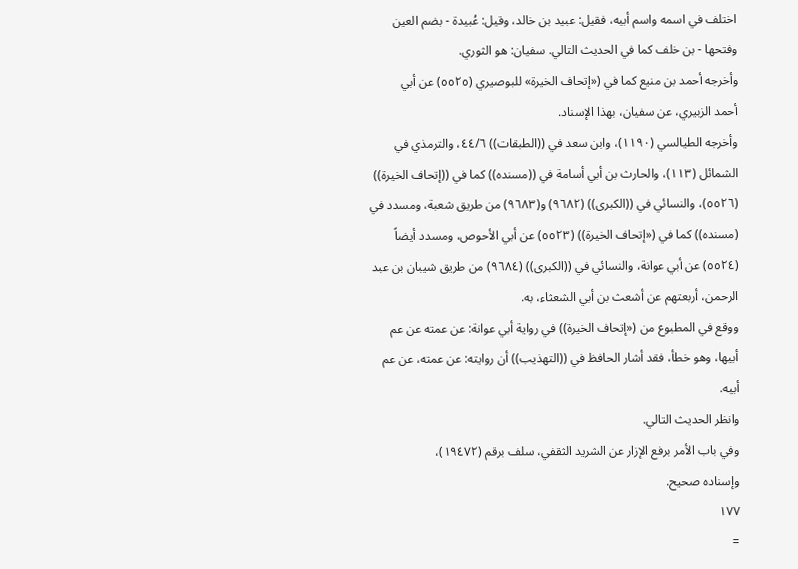اختلف في اسمه واسم أبيه، فقيل: عبيد بن خالد، وقيل: عُبيدة - بضم العين
وفتحها - بن خلف كما في الحديث التالي. سفيان: هو الثوري.
وأخرجه أحمد بن منيع كما في («إتحاف الخيرة» للبوصيري (٥٥٢٥) عن أبي
أحمد الزبيري، عن سفيان، بهذا الإسناد.
وأخرجه الطيالسي (١١٩٠)، وابن سعد في ((الطبقات)) ٤٤/٦، والترمذي في
الشمائل (١١٣)، والحارث بن أبي أسامة في ((مسنده)) كما في ((إتحاف الخيرة))
(٥٥٢٦)، والنسائي في ((الكبرى)) (٩٦٨٢) و(٩٦٨٣) من طريق شعبة، ومسدد في
(مسنده)) كما في («إتحاف الخيرة)) (٥٥٢٣) عن أبي الأحوص، ومسدد أيضاً
(٥٥٢٤) عن أبي عوانة، والنسائي في ((الكبرى)) (٩٦٨٤) من طريق شيبان بن عبد
الرحمن، أربعتهم عن أشعث بن أبي الشعثاء، به.
ووقع في المطبوع من («إتحاف الخيرة)) في رواية أبي عوانة: عن عمته عن عم
أبيها، وهو خطأ، فقد أشار الحافظ في ((التهذيب)) أن روايته: عن عمته، عن عم
أبيه.
وانظر الحديث التالي.
وفي باب الأمر برفع الإزار عن الشريد الثقفي، سلف برقم (١٩٤٧٢)،
وإسناده صحيح.
١٧٧
=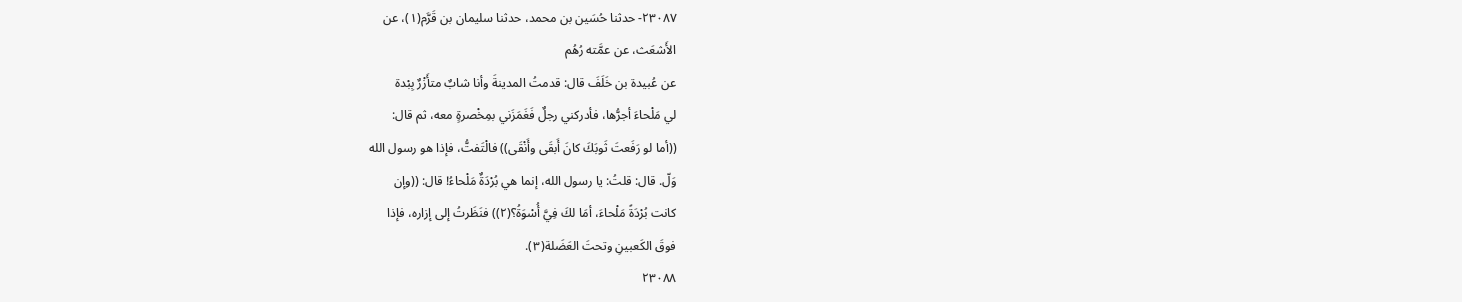٢٣٠٨٧- حدثنا حُسَين بن محمد، حدثنا سليمان بن قَرَّم(١)، عن
الأَشعَث، عن عمَّته رُهُم
عن عُبيدة بن خَلَفَ قال: قدمتُ المدينةَ وأنا شابٌ متأَزْرٌ بِبْدة
لي مَلْحاءَ أجرُّها، فأدركني رجلٌ فَغَمَزَني بمِخْصرةٍ معه، ثم قال:
((أما لو رَفَعتَ ثَوبَكَ كانَ أَبقَى وأَنْقَى)) فالْتَفتُّ، فإذا هو رسول الله
وَلّ. قال: قلتُ: يا رسول الله، إنما هي بُرْدَةٌ مَلْحاءُ! قال: ((وإن
كانت بُرْدَةً مَلْحاءَ، أمَا لكَ فِيَّ أُسْوَةُ؟(٢)) فنَظَرتُ إلى إزاره، فإذا
فوقَ الكَعبينِ وتحتَ العَضَلة(٣).
٢٣٠٨٨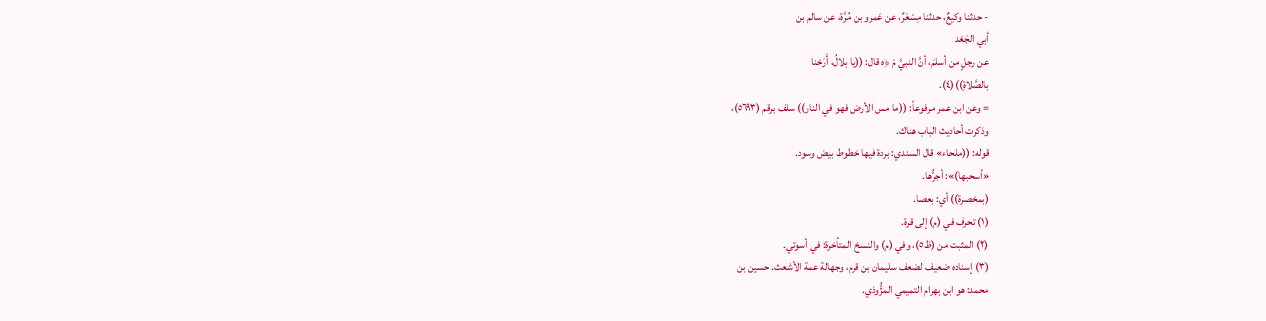- حدثنا وكيعٌ، حدثنا مِسْعَرٌ، عن عَمرو بن مُرَّة، عن سالم بن
أبي الجَعْد
عن رجلٍ من أسلمَ، أنَّ النبيَّ مَ ﴿ه قال: ((يا بلالُ، أَرَحْنا
بالصَّلاةِ))(٤).
= وعن ابن عمر مرفوعاً: ((ما مس الأرض فهو في النار)) سلف برقم (٥٦٩٣)،
وذكرت أحاديث الباب هناك.
قوله: ((ملحاء» قال السندي: بردة فيها خطوط بيض وسود.
«أسحبها)»: أجرُّها.
(بمخصرة)) أي: بعصا.
(١) تحرف في (م) إلى قرة.
(٢) المثبت من (ظ٥)، وفي (م) والنسخ المتأخرة: في أسوتي.
(٣) إسناده ضعيف لضعف سليمان بن قرم، وجهالة عمة الأشعث. حسين بن
محمد: هو ابن بهرام التميمي المژُّوذي.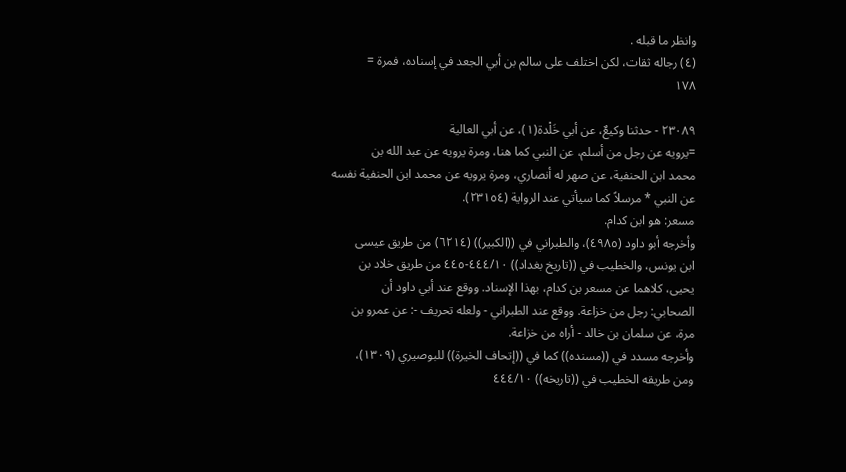وانظر ما قبله .
(٤) رجاله ثقات، لكن اختلف على سالم بن أبي الجعد في إسناده، فمرة =
١٧٨

٢٣٠٨٩ - حدثنا وكيعٌ، عن أبي خَلْدة(١)، عن أبي العالية
=يرويه عن رجل من أسلم، عن النبي كما هنا، ومرة يرويه عن عبد الله بن
محمد ابن الحنفية، عن صهر له أنصاري، ومرة يرويه عن محمد ابن الحنفية نفسه
عن النبي * مرسلاً كما سيأتي عند الرواية (٢٣١٥٤).
مسعر: هو ابن كدام.
وأخرجه أبو داود (٤٩٨٥)، والطبراني في ((الكبير)) (٦٢١٤) من طريق عيسى
ابن يونس، والخطيب في ((تاريخ بغداد)) ٤٤٤/١٠-٤٤٥ من طريق خلاد بن
يحيى، كلاهما عن مسعر بن كدام، بهذا الإسناد. ووقع عند أبي داود أن
الصحابي: رجل من خزاعة. ووقع عند الطبراني - ولعله تحريف -: عن عمرو بن
مرة، عن سلمان بن خالد - أراه من خزاعة.
وأخرجه مسدد في ((مسنده)) كما في ((إتحاف الخيرة)) للبوصيري (١٣٠٩)،
ومن طريقه الخطيب في ((تاريخه)) ٤٤٤/١٠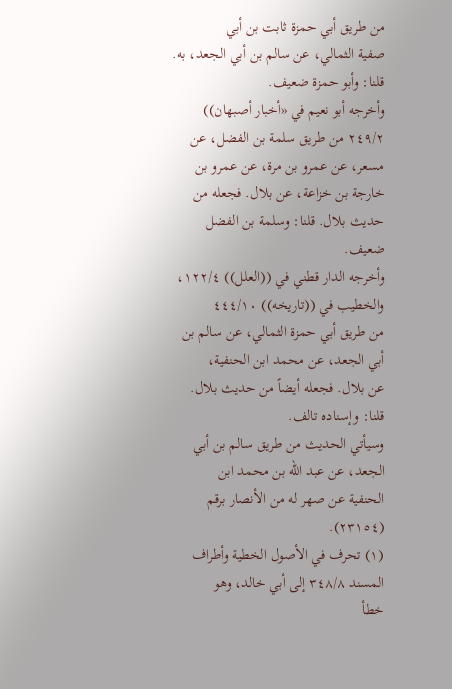من طريق أبي حمزة ثابت بن أبي
صفية الثمالي، عن سالم بن أبي الجعد، به. قلنا: وأبو حمزة ضعيف.
وأخرجه أبو نعيم في «أخبار أصبهان)) ٢٤٩/٢ من طريق سلمة بن الفضل، عن
مسعر، عن عمرو بن مرة، عن عمرو بن خارجة بن خزاعة، عن بلال. فجعله من
حديث بلال. قلنا: وسلمة بن الفضل ضعيف.
وأخرجه الدار قطني في ((العلل)) ١٢٢/٤، والخطيب في ((تاريخه)) ٤٤٤/١٠
من طريق أبي حمزة الثمالي، عن سالم بن أبي الجعد، عن محمد ابن الحنفية،
عن بلال. فجعله أيضاً من حديث بلال. قلنا: وإسناده تالف.
وسيأتي الحديث من طريق سالم بن أبي الجعد، عن عبد الله بن محمد ابن
الحنفية عن صهر له من الأنصار برقم (٢٣١٥٤).
(١) تحرف في الأصول الخطية وأطراف المسند ٣٤٨/٨ إلى أبي خالد، وهو
خطأ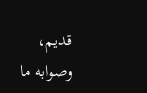قديم، وصوابه ما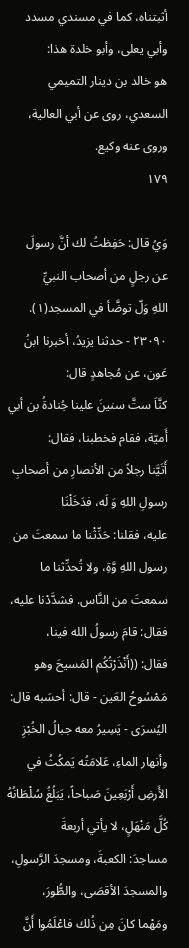أثبتناه، كما في مسندي مسدد وأبي يعلى، وأبو خلدة هذا:
هو خالد بن دينار التميمي السعدي، روى عن أبي العالية، وروى عنه وكيع.
١٧٩

وَيُ قال: حَفِظتُ لك أنَّ رسولَ
عن رجلٍ من أصحاب النبيِّ
اللهِ وَلّ توضَّأ في المسجد(١).
٢٣٠٩٠ - حدثنا يزيدُ، أخبرنا ابنُ عَون، عن مُجاهدٍ قال:
كنَّاَ ستَّ سنينَ علينا جُنادةُ بن أبي أَميّة، فقام فخطبنا، فقال:
أَتَيَّنا رجلاً من الأنصارِ من أصحابِ رسولِ اللهِ وَ لَه، فدَخَلْنَا
عليه، فقلنا: حَدِّثْنا ما سمعتَ من رسول اللهِ وَّةِ، ولا تُحدِّثنا ما
سمعتَ من النَّاس. فشدَّدْنا عليه، فقال: قامَ رسولُ الله فينا،
فقال: ((أَنْذَرْتُكُم المَسيحَ وهو مَمْسُوحُ العَين - قال: أحسَبه قال:
اليُسرَى - يَسِيرُ معه جبالُ الخُبْزِ وأنهار الماءِ، عَلامَتُه يَمكُثُ في
الأَرضِ أَرْبَعِينَ صَباحاً، يَبَلُغُ سُلْطَانُهُ كُلَّ مَنْهَلٍ، لا يأتي أربعةَ
مساجدَ: الكعبةَ، ومسجدَ الرَّسولِ، والمسجدَ الأقصَى، والطُّورَ،
ومَهْما كانَ مِن ذُلك فاعْلَمُوا أَنَّ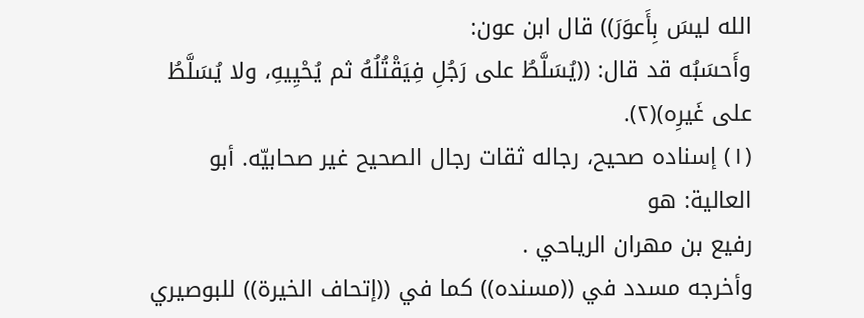الله ليسَ بِأَعوَرَ)) قال ابن عون:
وأَحسَبُه قد قال: ((يُسَلَّطُ على رَجُلِ فِيَقْتُلُهُ ثم يُحْيِيهِ، ولا يُسَلَّطُ
على غَيرِه)(٢).
(١) إسناده صحيح، رجاله ثقات رجال الصحيح غير صحابيّه. أبو العالية: هو
رفيع بن مهران الرياحي .
وأخرجه مسدد في ((مسنده)) كما في ((إتحاف الخيرة)) للبوصيري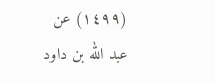(١٤٩٩) عن
عبد الله بن داود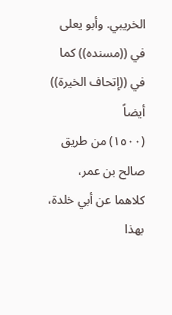الخريبي. وأبو يعلى في ((مسنده)) كما في ((إتحاف الخيرة)) أيضاً
(١٥٠٠) من طريق صالح بن عمر، كلاهما عن أبي خلدة، بهذا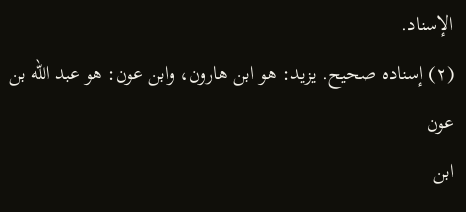الإسناد.
(٢) إسناده صحيح. يزيد: هو ابن هارون، وابن عون: هو عبد الله بن عون
ابن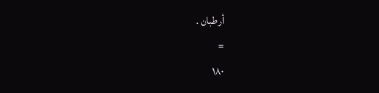أرطبان .
=
١٨٠